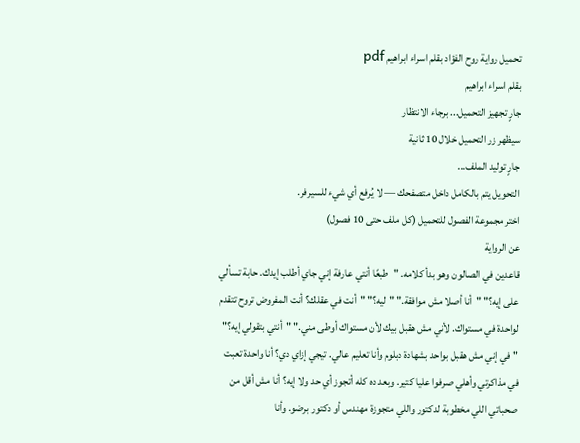تحميل رواية روح الفؤاد بقلم اسراء ابراهيم pdf
بقلم اسراء ابراهيم
جارٍ تجهيز التحميل... برجاء الانتظار
سيظهر زر التحميل خلال 10 ثانية
جارٍ توليد الملف...
التحويل يتم بالكامل داخل متصفحك — لا يُرفع أي شيء للسيرفر.
اختر مجموعة الفصول للتحميل (كل ملف حتى 10 فصول)
عن الرواية
قاعدين في الصالون وهو بدأ كلامه. "طبعًا أنتي عارفة إني جاي أطلب إيدك. حابة تسألي على إيه؟" "أنا أصلا مش موافقة." "ليه؟" "أنت في عقلك؟ أنت المفروض تروح تتقدم لواحدة في مستواك. لأني مش هقبل بيك لأن مستواك أوطى مني." "أنتي بتقولي إيه؟" "في إني مش هقبل بواحد بشهادة دبلوم وأنا تعليم عالي. تيجي إزاي دي؟ أنا واحدة تعبت في مذاكرتي وأهلي صرفوا عليا كتير. وبعد ده كله أتجوز أي حد ولا إيه؟ أنا مش أقل من صحباتي اللي مخطوبة لدكتور واللي متجوزة مهندس أو دكتور برضو. وأنا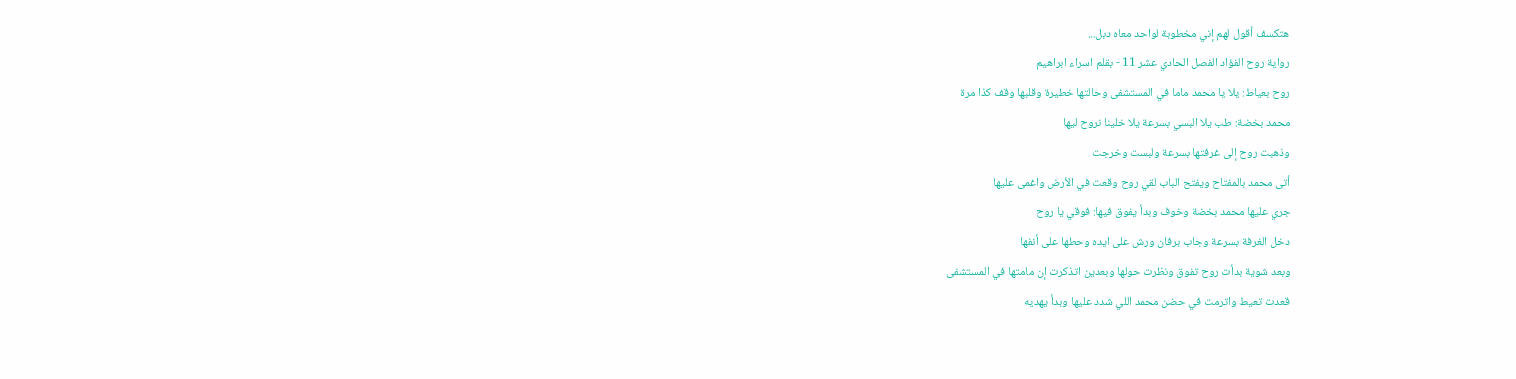هتكسف أقول لهم إني مخطوبة لواحد معاه دبل...
رواية روح الفؤاد الفصل الحادي عشر 11 - بقلم اسراء ابراهيم
روح بعياط: يلا يا محمد ماما في المستشفى وحالتها خطيرة وقلبها وقف كذا مرة
محمد بخضة: طب يلا البسي بسرعة يلا خلينا نروح ليها
وذهبت روح إلى غرفتها بسرعة ولبست وخرجت
أتى محمد بالمفتاح ويفتح الباب لقي روح وقعت في الأرض واغمى عليها
جري عليها محمد بخضة وخوف وبدأ يفوق فيها: فوقي يا روح
دخل الغرفة بسرعة وجاب برفان ورش على ايده وحطها على أنفها
وبعد شوية بدأت روح تفوق ونظرت حولها وبعدين اتذكرت إن مامتها في المستشفى
قعدت تعيط واترمت في حضن محمد اللي شدد عليها وبدأ يهديه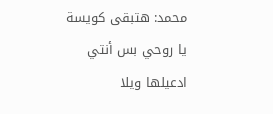محمد: هتبقى كويسة يا روحي بس أنتي ادعيلها ويلا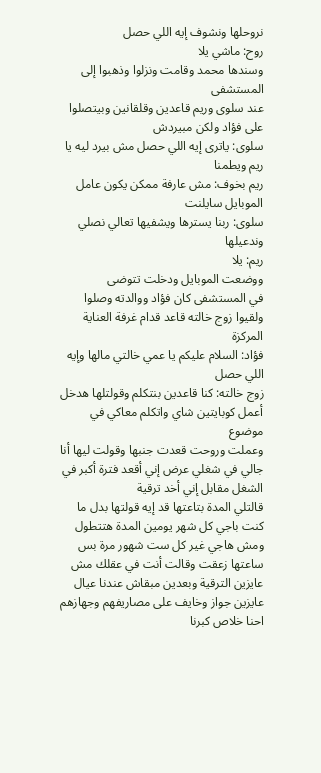نروحلها ونشوف إيه اللي حصل
روح: ماشي يلا
وسندها محمد وقامت ونزلوا وذهبوا إلى المستشفى
عند سلوى وريم قاعدين وقلقانين وبيتصلوا على فؤاد ولكن مبيردش
سلوى: ياترى إيه اللي حصل مش بيرد ليه يا ريم ويطمنا
ريم بخوف: مش عارفة ممكن يكون عامل الموبايل سايلنت
سلوى: ربنا يسترها ويشفيها تعالي نصلي وندعيلها
ريم: يلا
ووضعت الموبايل ودخلت تتوضى
في المستشفى كان فؤاد ووالدته وصلوا ولقيوا زوج خالته قاعد قدام غرفة العناية المركزة
فؤاد: السلام عليكم يا عمي خالتي مالها وإيه اللي حصل
زوج خالته: كنا قاعدين بنتكلم وقولتلها هدخل أعمل كوبايتين شاي واتكلم معاكي في موضوع
وعملت وروحت قعدت جنبها وقولت ليها أنا جالي في شغلي عرض إني أقعد فترة أكبر في الشغل مقابل إني أخد ترقية
قالتلي المدة بتاعتها قد إيه قولتها بدل ما كنت باجي كل شهر يومين المدة هتتطول ومش هاجي غير كل ست شهور مرة بس
ساعتها زعقت وقالت أنت في عقلك مش عايزين الترقية وبعدين مبقاش عندنا عيال عايزين جواز وخايف على مصاريفهم وجهازهم احنا خلاص كبرنا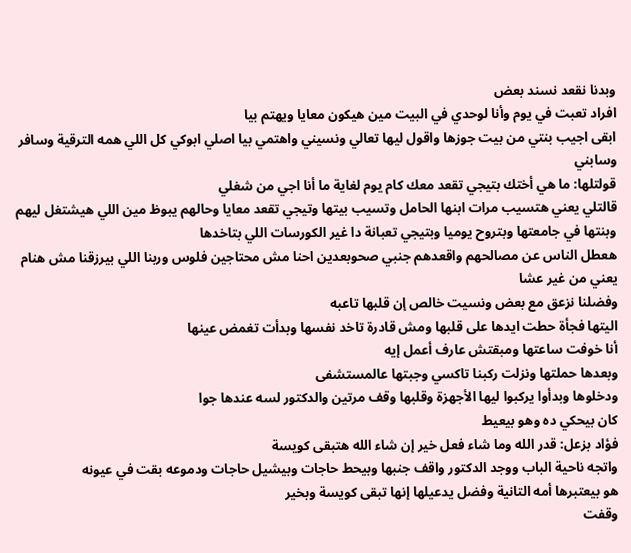وبدنا نقعد نسند بعض
افراد تعبت في يوم وأنا لوحدي في البيت مين هيكون معايا ويهتم بيا
ابقى اجيب بنتي من بيت جوزها واقول ليها تعالي ونسيني واهتمي بيا اصلي ابوكي كل اللي همه الترقية وسافر وسابني
قولتلها: ما هي أختك بتيجي تقعد معك كام يوم لغاية ما أنا اجي من شغلي
قالتلي يعني هتسيب مرات ابنها الحامل وتسيب بيتها وتيجي تقعد معايا وحالهم يبوظ مين اللي هيشتغل ليهم وبنتها في جامعتها وبتروح يوميا وبتيجي تعبانة دا غير الكورسات اللي بتاخدها
هعطل الناس عن مصالحهم واقعدهم جنبي صحوبعدين احنا مش محتاجين فلوس وربنا اللي بيرزقنا مش هنام يعني من غير عشا
وفضلنا نزعق مع بعض ونسيت خالص إن قلبها تاعبه
اليتها فجأة حطت ايدها على قلبها ومش قادرة تاخد نفسها وبدأت تغمض عينها
أنا خوفت ساعتها ومبقتش عارف أعمل إيه
وبعدها حملتها ونزلت ركبنا تاكسي وجبتها عالمستشفى
ودخلوها وبدأوا يركبوا ليها الأجهزة وقلبها وقف مرتين والدكتور لسه عندها جوا
كان بيحكي ده وهو بيعيط
فؤاد بزعل: قدر الله وما شاء فعل خير إن شاء الله هتبقى كويسة
واتجه ناحية الباب ووجد الدكتور واقف جنبها وبيحط حاجات وبيشيل حاجات ودموعه بقت في عيونه
هو بيعتبرها أمه التانية وفضل يدعيلها إنها تبقى كويسة وبخير
وقفت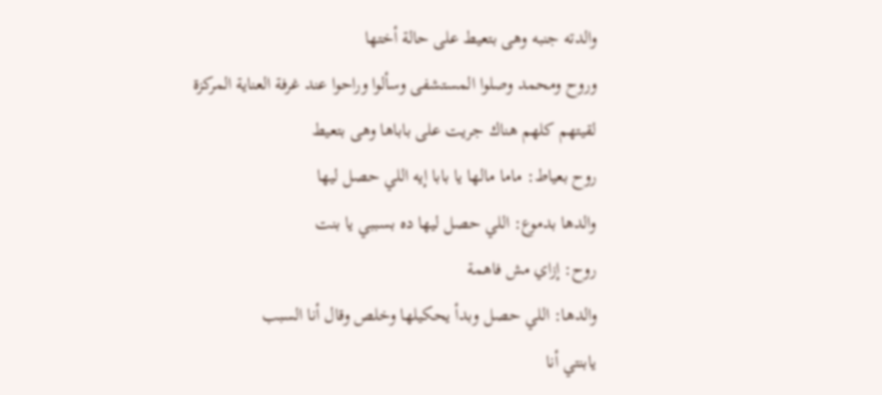والدته جنبه وهى بتعيط على حالة أختها
وروح ومحمد وصلوا المستشفى وسألوا وراحوا عند غرفة العناية المركزة
لقيتهم كلهم هناك جريت على باباها وهى بتعيط
روح بعياط: ماما مالها يا بابا إيه اللي حصل ليها
والدها بدموع: اللي حصل ليها ده بسببي يا بنت
روح: إزاي مش فاهمة
والدها: اللي حصل وبدأ يحكيلها وخلص وقال أنا السبب
يابنتي أنا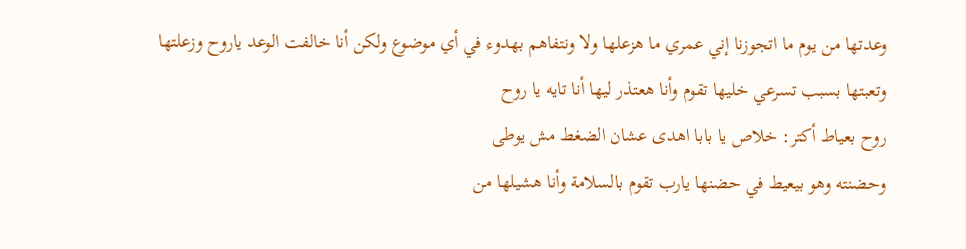وعدتها من يوم ما اتجوزنا إني عمري ما هزعلها ولا ونتفاهم بهدوء في أي موضوع ولكن أنا خالفت الوعد ياروح وزعلتها وتعبتها بسبب تسرعي خليها تقوم وأنا هعتذر ليها أنا تايه يا روح
روح بعياط أكتر: خلاص يا بابا اهدى عشان الضغط مش يوطى
وحضنته وهو بيعيط في حضنها يارب تقوم بالسلامة وأنا هشيلها من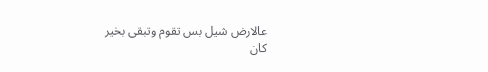عالارض شيل بس تقوم وتبقى بخير
كان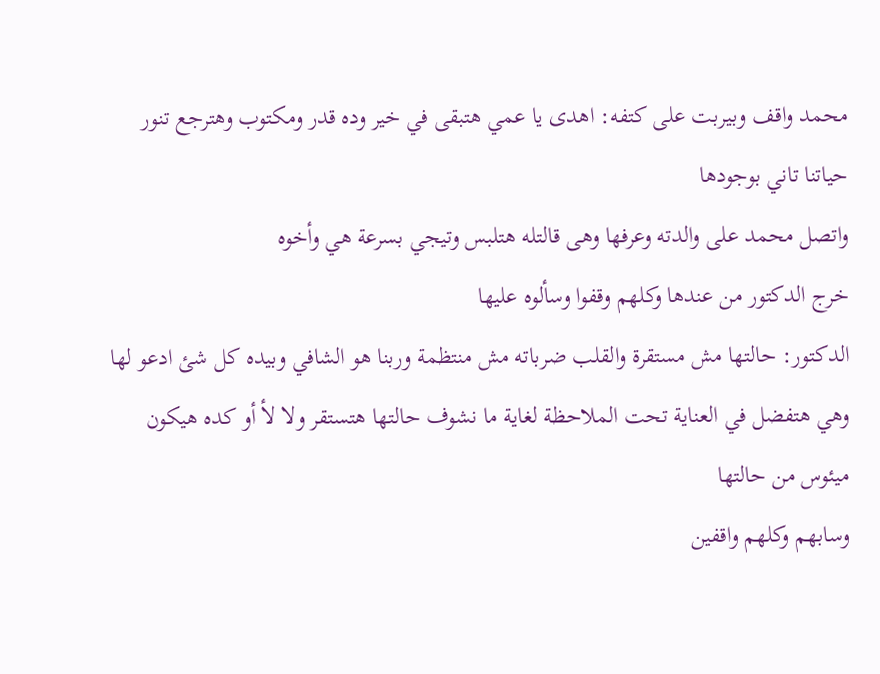محمد واقف وبيربت على كتفه: اهدى يا عمي هتبقى في خير وده قدر ومكتوب وهترجع تنور حياتنا تاني بوجودها
واتصل محمد على والدته وعرفها وهى قالتله هتلبس وتيجي بسرعة هي وأخوه
خرج الدكتور من عندها وكلهم وقفوا وسألوه عليها
الدكتور: حالتها مش مستقرة والقلب ضرباته مش منتظمة وربنا هو الشافي وبيده كل شئ ادعو لها
وهي هتفضل في العناية تحت الملاحظة لغاية ما نشوف حالتها هتستقر ولا لأ أو كده هيكون ميئوس من حالتها
وسابهم وكلهم واقفين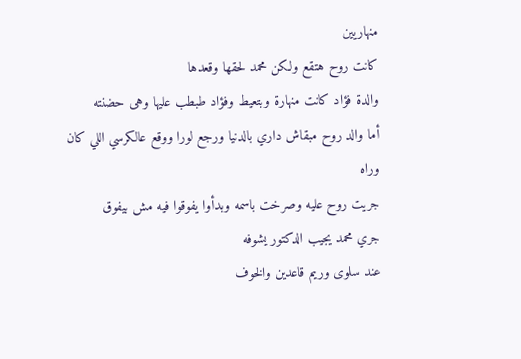منهاريين
كانت روح هتقع ولكن محمد لحقها وقعدها
والدة فؤاد كانت منهارة وبتعيط وفؤاد طبطب عليها وهى حضنته
أما والد روح مبقاش داري بالدنيا ورجع لورا ووقع عالكرسي اللي كان وراه
جريت روح عليه وصرخت باسمه وبدأوا يفوقوا فيه مش بيفوق
جري محمد يجيب الدكتور يشوفه
عند سلوى وريم قاعدين والخوف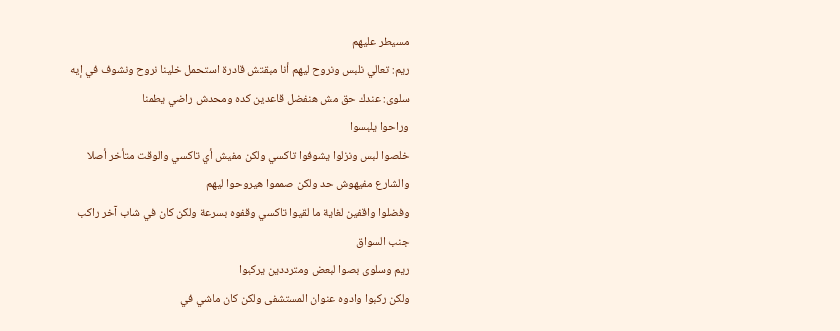مسيطر عليهم
ريم: تعالي نلبس ونروح ليهم أنا مبقتش قادرة استحمل خلينا نروح ونشوف في إيه
سلوى: عندك حق مش هنفضل قاعدين كده ومحدش راضي يطمنا
وراحوا يلبسوا
خلصوا لبس ونزلوا يشوفوا تاكسي ولكن مفيش أي تاكسي والوقت متأخر أصلا والشارع مفيهوش حد ولكن صمموا هيروحوا ليهم
وفضلوا واقفين لغاية ما لقيوا تاكسي وقفوه بسرعة ولكن كان في شاب آخر راكب جنب السواق
ريم وسلوى بصوا لبعض ومترددين يركبوا
ولكن ركبوا وادوه عنوان المستشفى ولكن كان ماشي في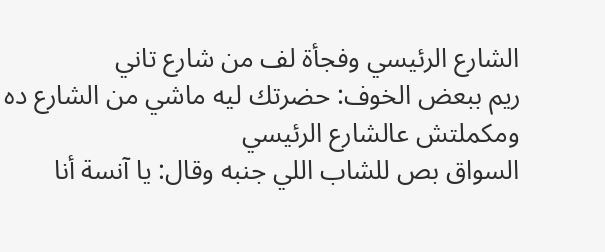الشارع الرئيسي وفجأة لف من شارع تاني
ريم ببعض الخوف: حضرتك ليه ماشي من الشارع ده ومكملتش عالشارع الرئيسي
السواق بص للشاب اللي جنبه وقال: يا آنسة أنا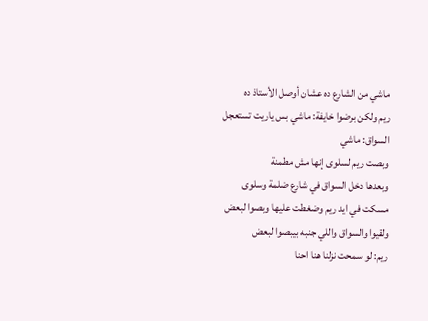ماشي من الشارع ده عشان أوصل الأستاذ ده
ريم ولكن برضوا خايفة: ماشي بس ياريت تستعجل
السواق: ماشي
وبصت ريم لسلوى إنها مش مطمنة
وبعدها دخل السواق في شارع ضلمة وسلوى مسكت في ايد ريم وضغطت عليها وبصوا لبعض
ولقيوا والسواق واللي جنبه بيبصوا لبعض
ريم: لو سمحت نزلنا هنا احنا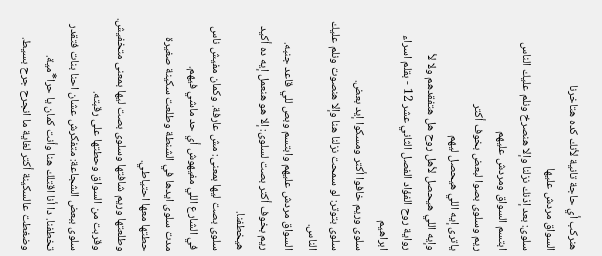هنركب أي حاجة تانية لأنك كده هتاخرنا
السواق مردش عليها
سلوى: بعد إذنك نزلنا وإلا هنصرخ ونلم عليك الناس
ابتسم السواق ومردش عليهم
ريم وسلوى بصوا لبعض بخوف أكتر
ياترى إيه اللي هيحصل ليهم
وإيه اللي هيحصل لأهل روح هل هتفقدهم ولا لأ
رواية روح الفؤاد الفصل الثاني عشر 12 - بقلم اسراء ابراهيم
سلوى وريم خافوا أكتر ومسكوا إيد بعض.
سلوى بتوتر: لو سمحت نزلنا هنا وإلا هنصوت ونلم عليك الناس.
السواق مردش عليهم وابتسم وبص للي قاعد جنبه.
ريم بخوف أكتر بصت لسلوى: إلا هو هنعمل إيه ده أكيد هيخطفنا.
سلوى بصت ليها بمعنى: مش عارفة. وكمان مفيش ناس في الشارع اللي مفيهوش أي حد ماشي فيهم.
مدت سلوى ايدها في الشنطة وطلعت سكينة صغيرة حطتها معها احتياطي.
وطلعتها وريم شافتها وسلوى بصت ليها بمعنى متخفيش.
وقربت من السواق وحطتها على رقبته.
سلوى ببعض الشجاعة: متفكرش عشان احنا بنات فتقدر تخطفنا. دا أنا اقتلك هنا وأنت كمان يا حرا*مية.
وضغطت عالسكينة أكتر لغاية ما انجرح جرح بسيط.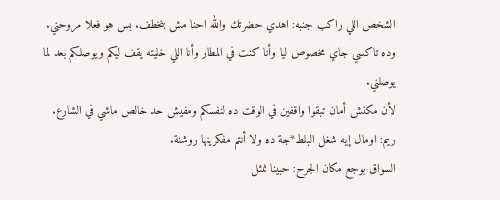الشخص اللي راكب جنبه: اهدي حضرتك والله احنا مش بنخطف. بس هو فعلا مروحني.
وده تاكسي جاي مخصوص ليا وأنا كنت في المطار وأنا اللي خليته يقف ليكم ويوصلكم بعد لما يوصلني.
لأن مكنش أمان تبقوا واقفين في الوقت ده لنفسكم ومفيش حد خالص ماشي في الشارع.
ريم: اومال إيه شغل البلط*جة ده ولا أنتم مفكرينها روشنة.
السواق بوجع مكان الجرح: حبينا نمثل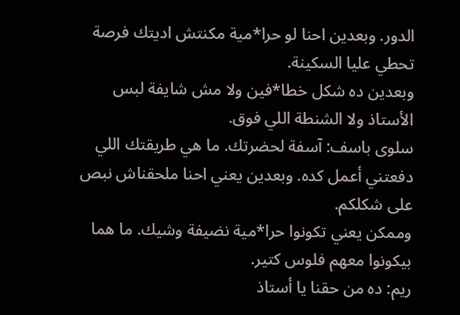الدور. وبعدين احنا لو حرا*مية مكنتش اديتك فرصة تحطي عليا السكينة.
وبعدين ده شكل خطا*فين ولا مش شايفة لبس الأستاذ ولا الشنطة اللي فوق.
سلوى باسف: آسفة لحضرتك. ما هي طريقتك اللي دفعتني أعمل كده. وبعدين يعني احنا ملحقناش نبص على شكلكم.
وممكن يعني تكونوا حرا*مية نضيفة وشيك. ما هما بيكونوا معهم فلوس كتير.
ريم: ده من حقنا يا أستاذ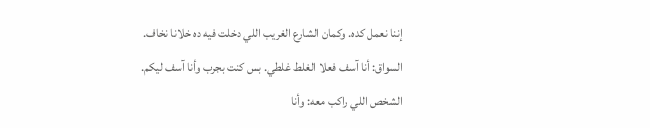إننا نعمل كده. وكمان الشارع الغريب اللي دخلت فيه ده خلانا نخاف.
السواق: أنا آسف فعلا الغلط غلطي. بس كنت بجرب وأنا آسف ليكم.
الشخص اللي راكب معه: وأنا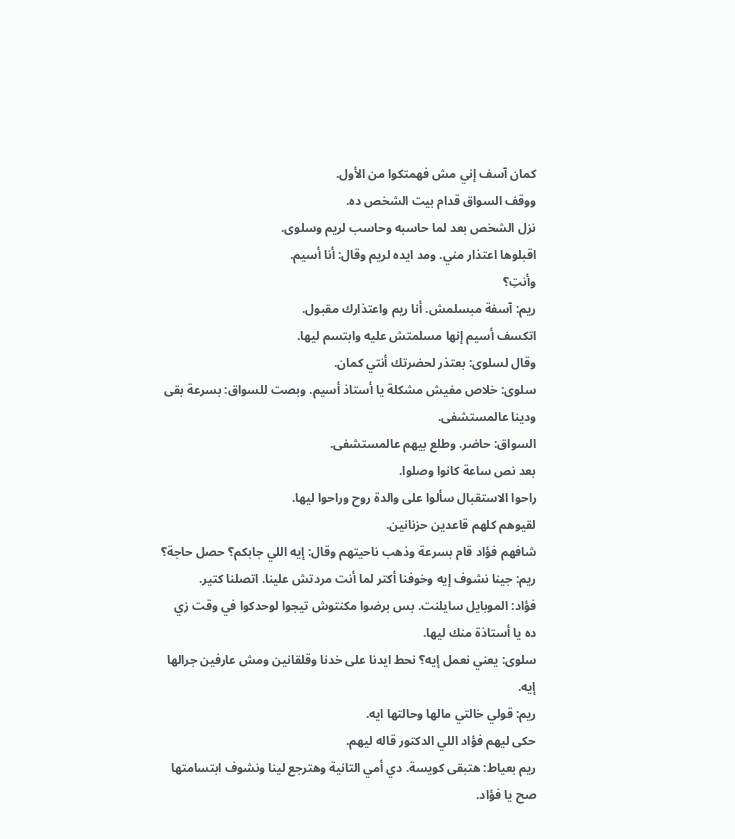كمان آسف إني مش فهمتكوا من الأول.
ووقف السواق قدام بيت الشخص ده.
نزل الشخص بعد لما حاسبه وحاسب لريم وسلوى.
اقبلوها اعتذار مني. ومد ايده لريم وقال: أنا أسيم.
وأنتِ؟
ريم: آسفة مبسلمش. أنا ريم واعتذارك مقبول.
اتكسف أسيم إنها مسلمتش عليه وابتسم ليها.
وقال لسلوى: بعتذر لحضرتك أنتي كمان.
سلوى: خلاص مفيش مشكلة يا أستاذ أسيم. وبصت للسواق: بسرعة بقى ودينا عالمستشفى.
السواق: حاضر. وطلع بيهم عالمستشفى.
بعد نص ساعة كانوا وصلوا.
راحوا الاستقبال سألوا على والدة روح وراحوا ليها.
لقيوهم كلهم قاعدين حزنانين.
شافهم فؤاد قام بسرعة وذهب ناحيتهم وقال: إيه اللي جابكم؟ حصل حاجة؟
ريم: جينا نشوف إيه وخوفنا أكتر لما أنت مردتش علينا. اتصلنا كتير.
فؤاد: الموبايل سايلنت. بس برضوا مكنتوش تيجوا لوحدكوا في وقت زي ده يا أستاذة منك ليها.
سلوى: يعني نعمل إيه؟ نحط ايدنا على خدنا وقلقانين ومش عارفين جرالها إيه.
ريم: قولي خالتي مالها وحالتها ايه.
حكى ليهم فؤاد اللي الدكتور قاله ليهم.
ريم بعياط: هتبقى كويسة. دي أمي التانية وهترجع لينا ونشوف ابتسامتها صح يا فؤاد.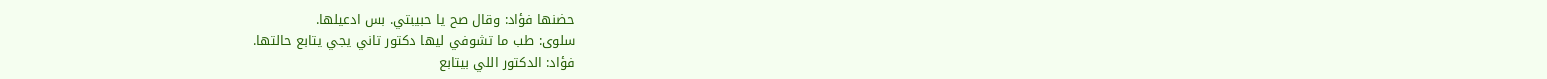حضنها فؤاد: وقال صح يا حبيبتي. بس ادعيلها.
سلوى: طب ما تشوفي ليها دكتور تاني يجي يتابع حالتها.
فؤاد: الدكتور اللي بيتابع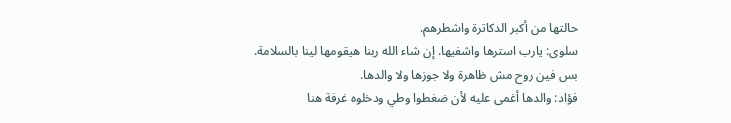حالتها من أكبر الدكاترة واشطرهم.
سلوى: يارب استرها واشفيها. إن شاء الله ربنا هيقومها لينا بالسلامة.
بس فين روح مش ظاهرة ولا جوزها ولا والدها.
فؤاد: والدها أغمى عليه لأن ضغطوا وطي ودخلوه غرفة هنا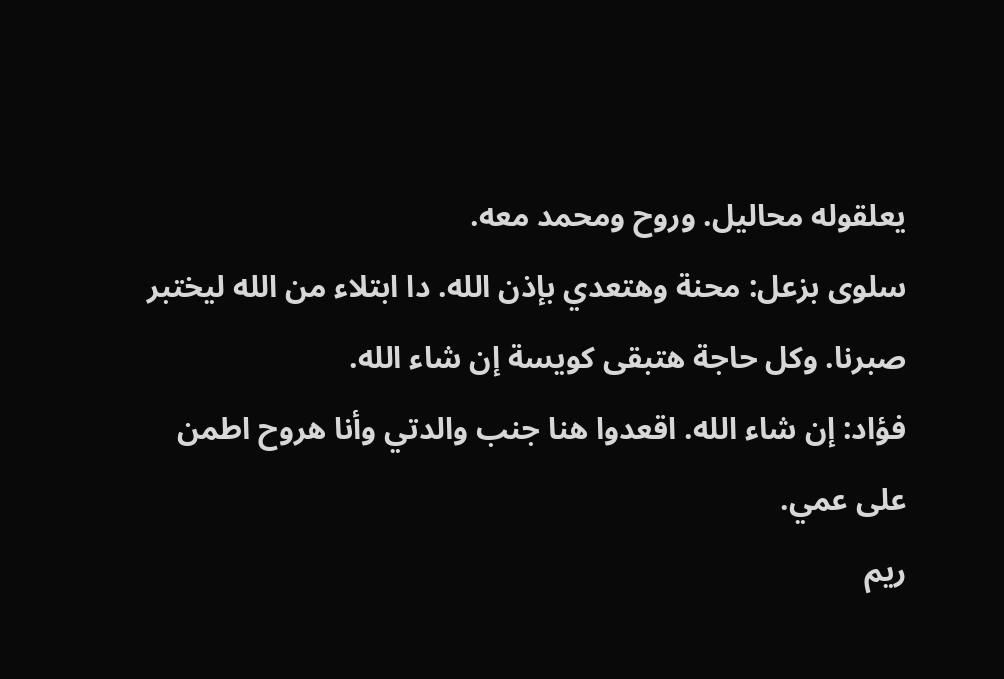يعلقوله محاليل. وروح ومحمد معه.
سلوى بزعل: محنة وهتعدي بإذن الله. دا ابتلاء من الله ليختبر صبرنا. وكل حاجة هتبقى كويسة إن شاء الله.
فؤاد: إن شاء الله. اقعدوا هنا جنب والدتي وأنا هروح اطمن على عمي.
ريم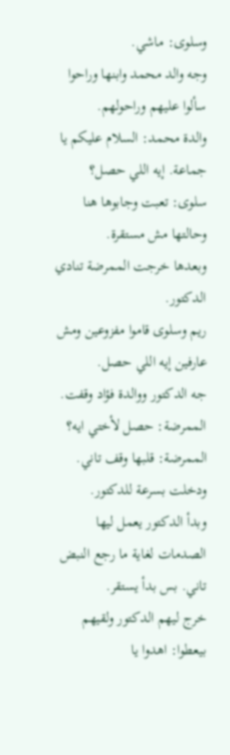وسلوى: ماشي.
وجه والد محمد وابنها وراحوا سألوا عليهم وراحولهم.
والدة محمد: السلام عليكم يا جماعة. إيه اللي حصل؟
سلوى: تعبت وجابوها هنا وحالتها مش مستقرة.
وبعدها خرجت الممرضة تنادي الدكتور.
ريم وسلوى قاموا مفزوعين ومش عارفين إيه اللي حصل.
جه الدكتور ووالدة فؤاد وقفت.
الممرضة: حصل لأختي ايه؟
الممرضة: قلبها وقف تاني. ودخلت بسرعة للدكتور.
وبدأ الدكتور يعمل ليها الصدمات لغاية ما رجع النبض تاني. بس بدأ يستقر.
خرج ليهم الدكتور ولقيهم بيعطوا: اهدوا يا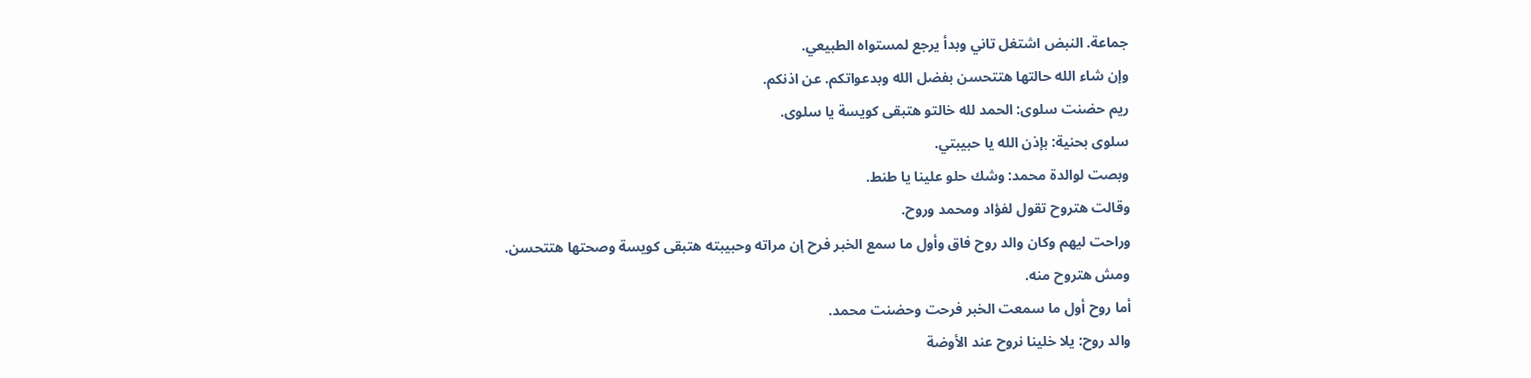جماعة. النبض اشتغل تاني وبدأ يرجع لمستواه الطبيعي.
وإن شاء الله حالتها هتتحسن بفضل الله وبدعواتكم. عن اذنكم.
ريم حضنت سلوى: الحمد لله خالتو هتبقى كويسة يا سلوى.
سلوى بحنية: بإذن الله يا حبيبتي.
وبصت لوالدة محمد: وشك حلو علينا يا طنط.
وقالت هتروح تقول لفؤاد ومحمد وروح.
وراحت ليهم وكان والد روح فاق وأول ما سمع الخبر فرح إن مراته وحبيبته هتبقى كويسة وصحتها هتتحسن.
ومش هتروح منه.
أما روح أول ما سمعت الخبر فرحت وحضنت محمد.
والد روح: يلا خلينا نروح عند الأوضة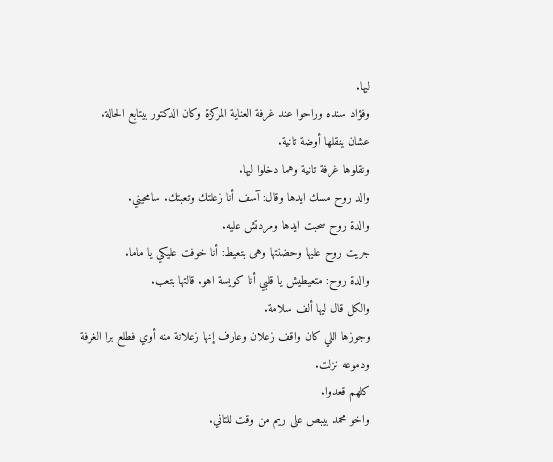ليها.
وفؤاد سنده وراحوا عند غرفة العناية المركزة وكان الدكتور بيتابع الحالة.
عشان ينقلها أوضة تانية.
ونقلوها غرفة تانية وهما دخلوا ليها.
والد روح مسك ايدها وقال: آسف أنا زعلتك وتعبتك. سامحيني.
والدة روح سحبت ايدها ومردتش عليه.
جريت روح عليها وحضنتها وهى بتعيط: أنا خوفت عليكي يا ماما.
والدة روح: متعيطيش يا قلبي أنا كويسة اهو. قالتها بتعب.
والكل قال ليها ألف سلامة.
وجوزها اللي كان واقف زعلان وعارف إنها زعلانة منه أوي فطلع برا الغرفة ودموعه نزلت.
كلهم قعدوا.
واخو محمد بيبص على ريم من وقت للتاني.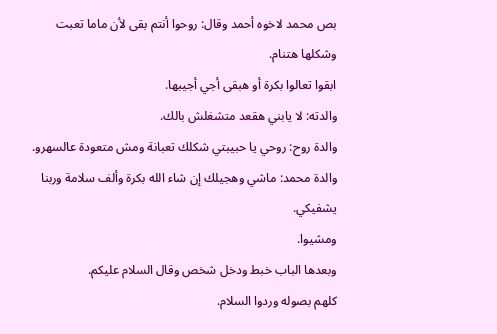بص محمد لاخوه أحمد وقال: روحوا أنتم بقى لأن ماما تعبت وشكلها هتنام.
ابقوا تعالوا بكرة أو هبقى أجي أجيبها.
والدته: لا يابني هقعد متشغلش بالك.
والدة روح: روحي يا حبيبتي شكلك تعبانة ومش متعودة عالسهرو.
والدة محمد: ماشي وهجيلك إن شاء الله بكرة وألف سلامة وربنا يشفيكي.
ومشيوا.
وبعدها الباب خبط ودخل شخص وقال السلام عليكم.
كلهم بصوله وردوا السلام.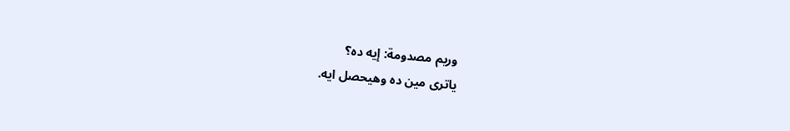وريم مصدومة: إيه ده؟
ياترى مين ده وهيحصل ايه.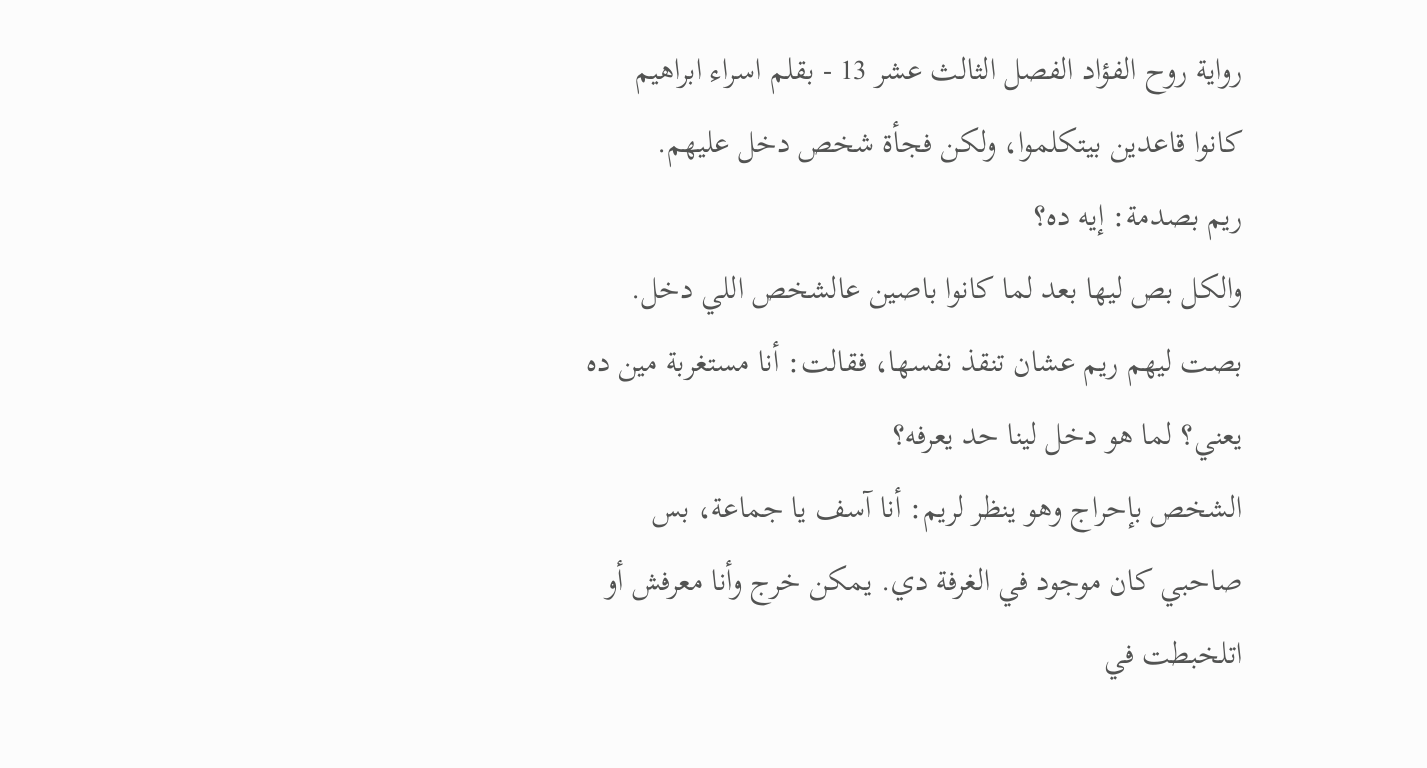رواية روح الفؤاد الفصل الثالث عشر 13 - بقلم اسراء ابراهيم
كانوا قاعدين بيتكلموا، ولكن فجأة شخص دخل عليهم.
ريم بصدمة: إيه ده؟
والكل بص ليها بعد لما كانوا باصين عالشخص اللي دخل. بصت ليهم ريم عشان تنقذ نفسها، فقالت: أنا مستغربة مين ده يعني؟ لما هو دخل لينا حد يعرفه؟
الشخص بإحراج وهو ينظر لريم: أنا آسف يا جماعة، بس صاحبي كان موجود في الغرفة دي. يمكن خرج وأنا معرفش أو اتلخبطت في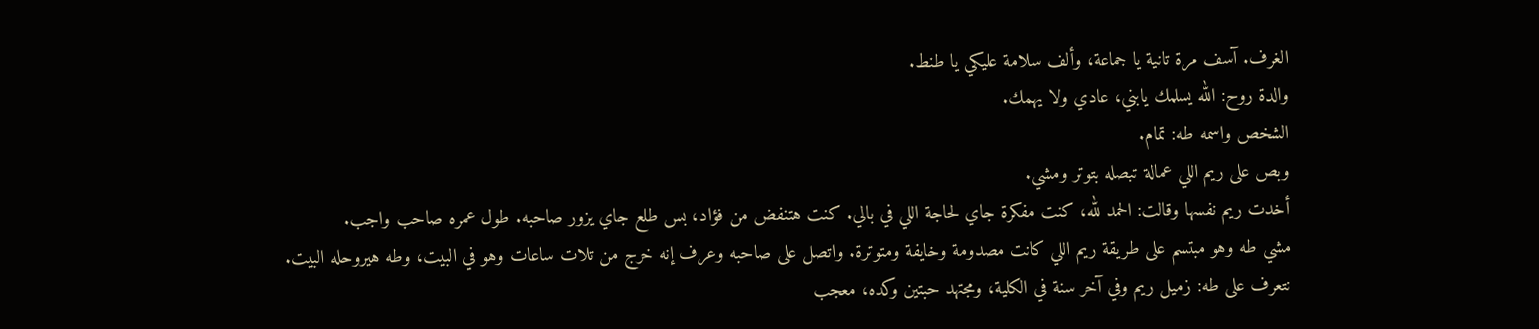الغرف. آسف مرة تانية يا جماعة، وألف سلامة عليكي يا طنط.
والدة روح: الله يسلمك يابني، عادي ولا يهمك.
الشخص واسمه طه: تمام.
وبص على ريم اللي عمالة تبصله بتوتر ومشي.
أخدت ريم نفسها وقالت: الحمد لله، كنت مفكرة جاي لحاجة اللي في بالي. كنت هتنفض من فؤاد، بس طلع جاي يزور صاحبه. طول عمره صاحب واجب.
مشي طه وهو مبتسم على طريقة ريم اللي كانت مصدومة وخايفة ومتوترة. واتصل على صاحبه وعرف إنه خرج من تلات ساعات وهو في البيت، وطه هيروحله البيت.
نتعرف على طه: زميل ريم وفي آخر سنة في الكلية، ومجتهد حبتين وكده، معجب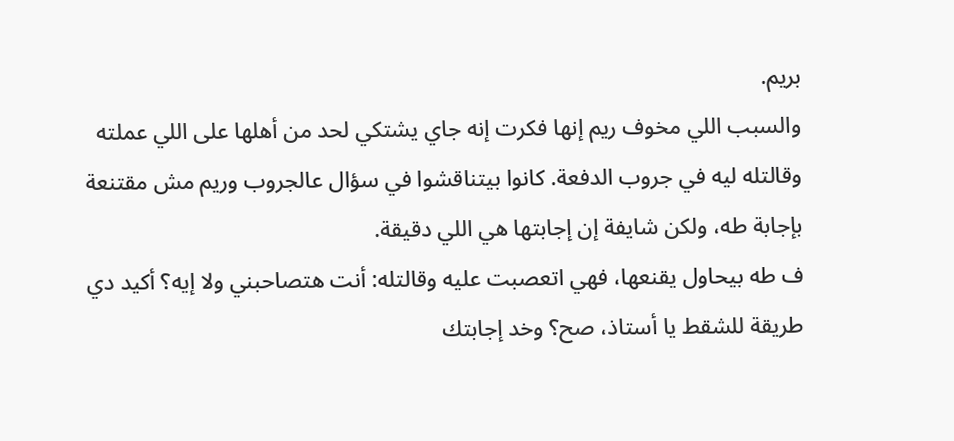بريم.
والسبب اللي مخوف ريم إنها فكرت إنه جاي يشتكي لحد من أهلها على اللي عملته وقالتله ليه في جروب الدفعة. كانوا بيتناقشوا في سؤال عالجروب وريم مش مقتنعة بإجابة طه، ولكن شايفة إن إجابتها هي اللي دقيقة.
ف طه بيحاول يقنعها، فهي اتعصبت عليه وقالتله: أنت هتصاحبني ولا إيه؟ أكيد دي طريقة للشقط يا أستاذ، صح؟ وخد إجابتك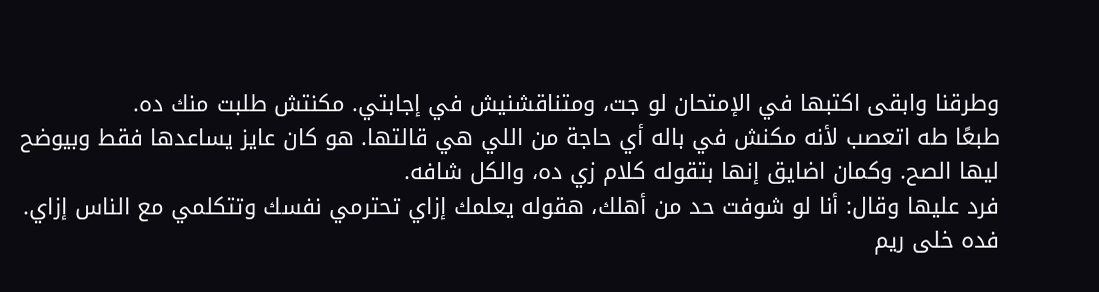وطرقنا وابقى اكتبها في الإمتحان لو جت، ومتناقشنيش في إجابتي. مكنتش طلبت منك ده.
طبعًا طه اتعصب لأنه مكنش في باله أي حاجة من اللي هي قالتها. هو كان عايز يساعدها فقط وبيوضح ليها الصح. وكمان اضايق إنها بتقوله كلام زي ده، والكل شافه.
فرد عليها وقال: أنا لو شوفت حد من أهلك، هقوله يعلمك إزاي تحترمي نفسك وتتكلمي مع الناس إزاي.
فده خلى ريم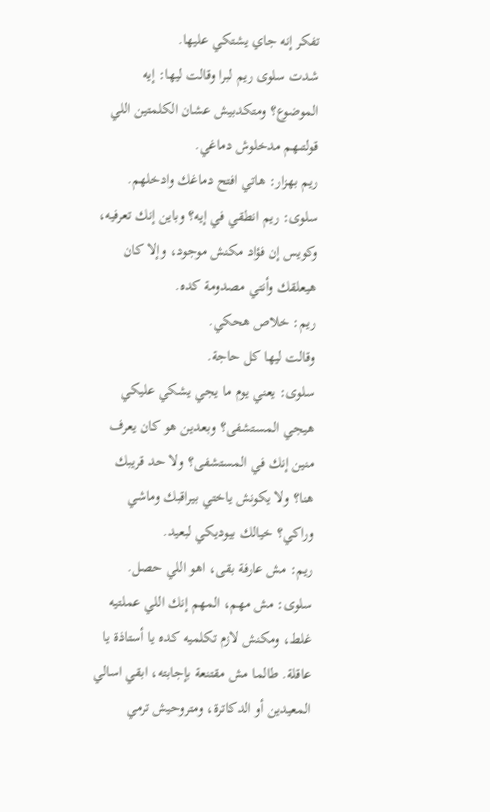تفكر إنه جاي يشتكي عليها.
شدت سلوى ريم لبرا وقالت ليها: إيه الموضوع؟ ومتكدبيش عشان الكلمتين اللي قولتىهم مدخلوش دماغي.
ريم بهزار: هاتي افتح دماغك وادخلهم.
سلوى: ريم انطقي في إيه؟ وباين إنك تعرفيه، وكويس إن فؤاد مكنش موجود، وإلا كان هيعلقك وأنتي مصدومة كده.
ريم: خلاص هحكي.
وقالت ليها كل حاجة.
سلوى: يعني يوم ما يجي يشكي عليكي هيجي المستشفى؟ وبعدين هو كان يعرف منين إنك في المستشفى؟ ولا حد قريبك هنا؟ ولا يكونش ياختي بيراقبك وماشي وراكي؟ خيالك بيوديكي لبعيد.
ريم: مش عارفة بقى، اهو اللي حصل.
سلوى: مش مهم، المهم إنك اللي عملتيه غلط، ومكنش لازم تكلميه كده يا أستاذة يا عاقلة. طالما مش مقتنعة بإجابته، ابقي اسالي المعيدين أو الدكاترة، ومتروحيش ترمي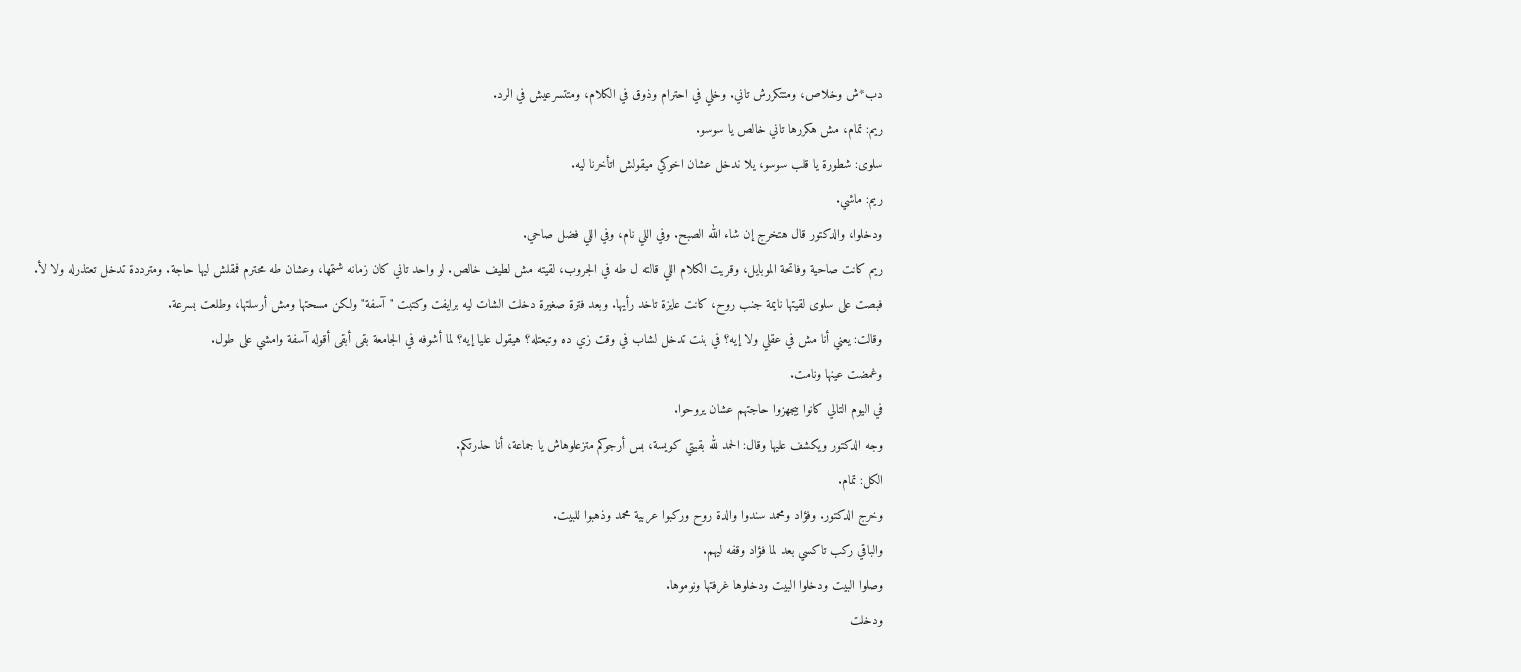دب*ش وخلاص، ومتتكررش تاني. وخلي في احترام وذوق في الكلام، ومتتسرعيش في الرد.
ريم: تمام، مش هكررها تاني خالص يا سوسو.
سلوى: شطورة يا قلب سوسو، يلا ندخل عشان اخوكي ميقولش اتأخرنا ليه.
ريم: ماشي.
ودخلوا، والدكتور قال هتخرج إن شاء الله الصبح. وفي اللي نام، وفي اللي فضل صاحي.
ريم كانت صاحية وفاتحة الموبايل، وقريت الكلام اللي قالته ل طه في الجروب، لقيته مش لطيف خالص. لو واحد تاني كان زمانه شتمها، وعشان طه محترم فمقلش ليها حاجة. ومترددة تدخل تعتذرله ولا لأ.
فبصت على سلوى لقيتها نايمة جنب روح، كانت عايزة تاخد رأيها. وبعد فترة صغيرة دخلت الشات ليه برايفت وكتبت "آسفة" ولكن مسحتها ومش أرسلتها، وطلعت بسرعة.
وقالت: يعني أنا مش في عقلي ولا إيه؟ في بنت تدخل لشاب في وقت زي ده وتبعتله؟ هيقول عليا إيه؟ لما أشوفه في الجامعة بقى أبقى أقوله آسفة وامشي على طول.
وغمضت عينها ونامت.
في اليوم التالي كانوا بيجهزوا حاجتهم عشان يروحوا.
وجه الدكتور ويكشف عليها وقال: الحمد لله بقيتي كويسة، بس أرجوكم متزعلوهاش يا جماعة، أنا حذرتكم.
الكل: تمام.
وخرج الدكتور. وفؤاد ومحمد سندوا والدة روح وركبوا عربية محمد وذهبوا للبيت.
والباقي ركب تاكسي بعد لما فؤاد وقفه ليهم.
وصلوا البيت ودخلوا البيت ودخلوها غرفتها ونوموها.
ودخلت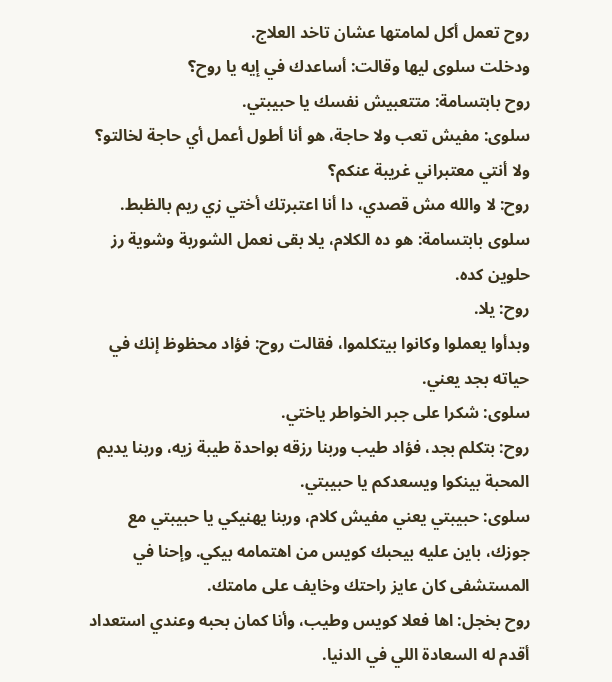روح تعمل أكل لمامتها عشان تاخد العلاج.
ودخلت سلوى ليها وقالت: أساعدك في إيه يا روح؟
روح بابتسامة: متتعبيش نفسك يا حبيبتي.
سلوى: مفيش تعب ولا حاجة، هو أنا أطول أعمل أي حاجة لخالتو؟ ولا أنتي معتبراني غريبة عنكم؟
روح: لا والله مش قصدي، دا أنا اعتبرتك أختي زي ريم بالظبط.
سلوى بابتسامة: هو ده الكلام، يلا بقى نعمل الشوربة وشوية رز حلوين كده.
روح: يلا.
وبدأوا يعملوا وكانوا بيتكلموا، فقالت روح: فؤاد محظوظ إنك في حياته بجد يعني.
سلوى: شكرا على جبر الخواطر ياختي.
روح: بتكلم بجد، فؤاد طيب وربنا رزقه بواحدة طيبة زيه، وربنا يديم المحبة بينكوا ويسعدكم يا حبيبتي.
سلوى: حبيبتي يعني مفيش كلام، وربنا يهنيكي يا حبيبتي مع جوزك، باين عليه بيحبك كويس من اهتمامه بيكي. وإحنا في المستشفى كان عايز راحتك وخايف على مامتك.
روح بخجل: اها فعلا كويس وطيب، وأنا كمان بحبه وعندي استعداد أقدم له السعادة اللي في الدنيا.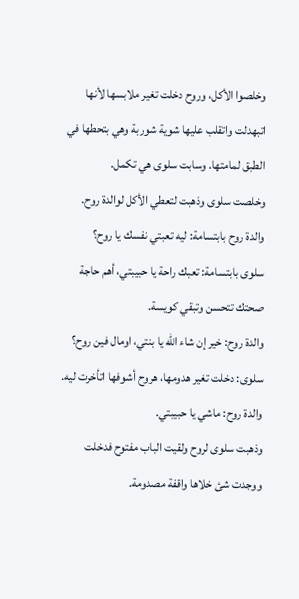وخلصوا الأكل، وروح دخلت تغير ملابسها لأنها اتبهدلت واتقلب عليها شوية شوربة وهي بتحطها في الطبق لمامتها. وسابت سلوى هي تكمل.
وخلصت سلوى وذهبت لتعطي الأكل لوالدة روح.
والدة روح بابتسامة: ليه تعبتي نفسك يا روح؟
سلوى بابتسامة: تعبك راحة يا حبيبتي، أهم حاجة صحتك تتحسن وتبقي كويسة.
والدة روح: خير إن شاء الله يا بنتي، اومال فين روح؟
سلوى: دخلت تغير هدومها، هروح أشوفها اتأخرت ليه.
والدة روح: ماشي يا حبيبتي.
وذهبت سلوى لروح ولقيت الباب مفتوح فدخلت ووجدت شئ خلاها واقفة مصدومة.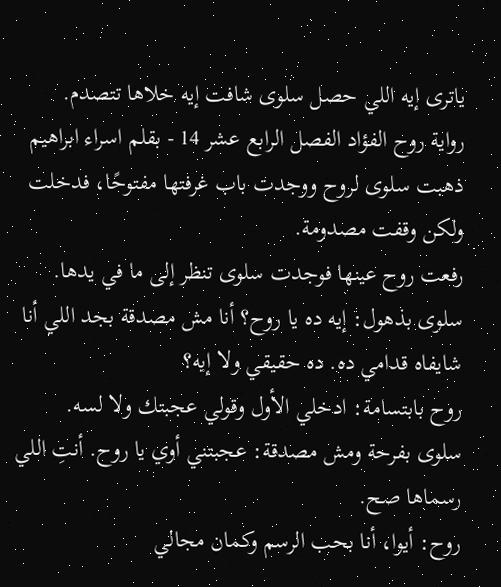ياترى إيه اللي حصل سلوى شافت إيه خلاها تتصدم.
رواية روح الفؤاد الفصل الرابع عشر 14 - بقلم اسراء ابراهيم
ذهبت سلوى لروح ووجدت باب غرفتها مفتوحًا، فدخلت ولكن وقفت مصدومة.
رفعت روح عينها فوجدت سلوى تنظر إلى ما في يدها.
سلوى بذهول: إيه ده يا روح؟ أنا مش مصدقة بجد اللي أنا شايفاه قدامي ده. ده حقيقي ولا إيه؟
روح بابتسامة: ادخلي الأول وقولي عجبتك ولا لسه.
سلوى بفرحة ومش مصدقة: عجبتني أوي يا روح. أنتِ اللي رسماها صح.
روح: أيوا، أنا بحب الرسم وكمان مجالي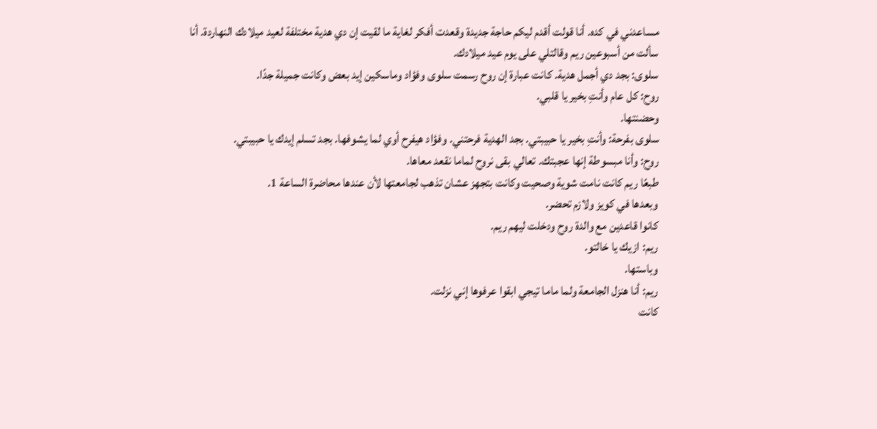مساعدني في كده. أنا قولت أقدم ليكم حاجة جديدة وقعدت أفكر لغاية ما لقيت إن دي هدية مختلفة لعيد ميلادك النهاردة. أنا سألت من أسبوعين ريم وقالتلي على يوم عيد ميلادك.
سلوى: بجد دي أجمل هدية. كانت عبارة إن روح رسمت سلوى وفؤاد وماسكين إيد بعض وكانت جميلة جدًا.
روح: كل عام وأنتِ بخير يا قلبي.
وحضنتها.
سلوى بفرحة: وأنتِ بخير يا حبيبتي. بجد الهدية فرحتني. وفؤاد هيفرح أوي لما يشوفها. بجد تسلم إيدك يا حبيبتي.
روح: وأنا مبسوطة إنها عجبتك. تعالي بقى نروح لماما نقعد معاها.
طبعًا ريم كانت نامت شوية وصحيت وكانت بتجهز عشان تذهب لجامعتها لأن عندها محاضرة الساعة 1.
وبعدها في كويز ولازم تحضر.
كانوا قاعدين مع والدة روح ودخلت ليهم ريم.
ريم: ازيك يا خالتو.
وباستها.
ريم: أنا هنزل الجامعة ولما ماما تيجي ابقوا عرفوها إني نزلت.
كانت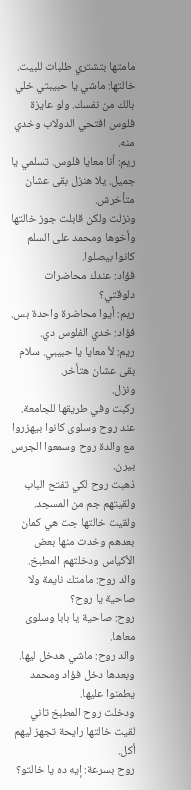مامتها بتشتري طلبات للبيت.
خالتها: ماشي يا حبيبتي خلي بالك من نفسك. ولو عايزة فلوس افتحي الدولاب وخدي منه.
ريم: أنا معايا فلوس. تسلمي يا جميل. يلا هنزل بقى عشان متأخرش.
ونزلت ولكن قابلت جوز خالتها وأخوها ومحمد على السلم كانوا بيصلوا.
فؤاد: عندك محاضرات دلوقتي؟
ريم: أيوا محاضرة واحدة بس.
فؤاد: خدي الفلوس دي.
ريم: لأ معايا يا حبيبي. سلام بقى عشان هتأخر.
ونزل.
ركبت وفي طريقها للجامعة.
عند روح وسلوى كانوا بيهزروا مع والدة روح وسمعوا الجرس بيرن.
ذهبت روح لكي تفتح الباب ولقيتهم جم من المسجد.
ولقيت خالتها جت هي كمان بعدهم وخدت منها بعض الأكياس ودخلتهم المطبخ.
والد روح: مامتك نايمة ولا صاحية يا روح؟
روح: صاحية يا بابا وسلوى معاها.
والد روح: ماشي هدخل ليها.
وبعدها دخل فؤاد ومحمد يطمنوا عليها.
ودخلت روح المطبخ تاني لقيت خالتها رايحة تجهز ليهم أكل.
روح بسرعة: إيه ده يا خالتو؟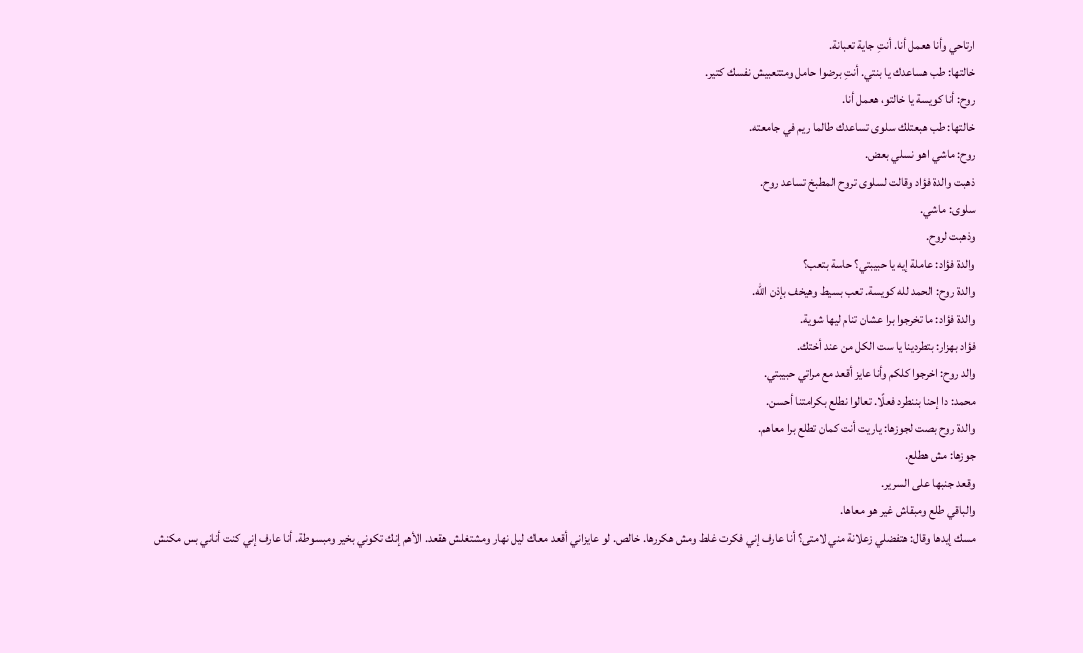ارتاحي وأنا هعمل أنا. أنتِ جاية تعبانة.
خالتها: طب هساعدك يا بنتي. أنتِ برضوا حامل ومتتعبيش نفسك كتير.
روح: أنا كويسة يا خالتو، هعمل أنا.
خالتها: طب هبعتلك سلوى تساعدك طالما ريم في جامعته.
روح: ماشي اهو نسلي بعض.
ذهبت والدة فؤاد وقالت لسلوى تروح المطبخ تساعد روح.
سلوى: ماشي.
وذهبت لروح.
والدة فؤاد: عاملة إيه يا حبيبتي؟ حاسة بتعب؟
والدة روح: الحمد لله كويسة. تعب بسيط وهيخف بإذن الله.
والدة فؤاد: ما تخرجوا برا عشان تنام ليها شوية.
فؤاد بهزار: بتطردينا يا ست الكل من عند أختك.
والد روح: اخرجوا كلكم وأنا عايز أقعد مع مراتي حبيبتي.
محمد: دا إحنا بننطرد فعلًا. تعالوا نطلع بكرامتنا أحسن.
والدة روح بصت لجوزها: ياريت أنت كمان تطلع برا معاهم.
جوزها: مش هطلع.
وقعد جنبها على السرير.
والباقي طلع ومبقاش غير هو معاها.
مسك إيدها وقال: هتفضلي زعلانة مني لامتى؟ أنا عارف إني فكرت غلط ومش هكررها. خالص. لو عايزاني أقعد معاك ليل نهار ومشتغلش هقعد. الأهم إنك تكوني بخير ومبسوطة. أنا عارف إني كنت أناني بس مكنش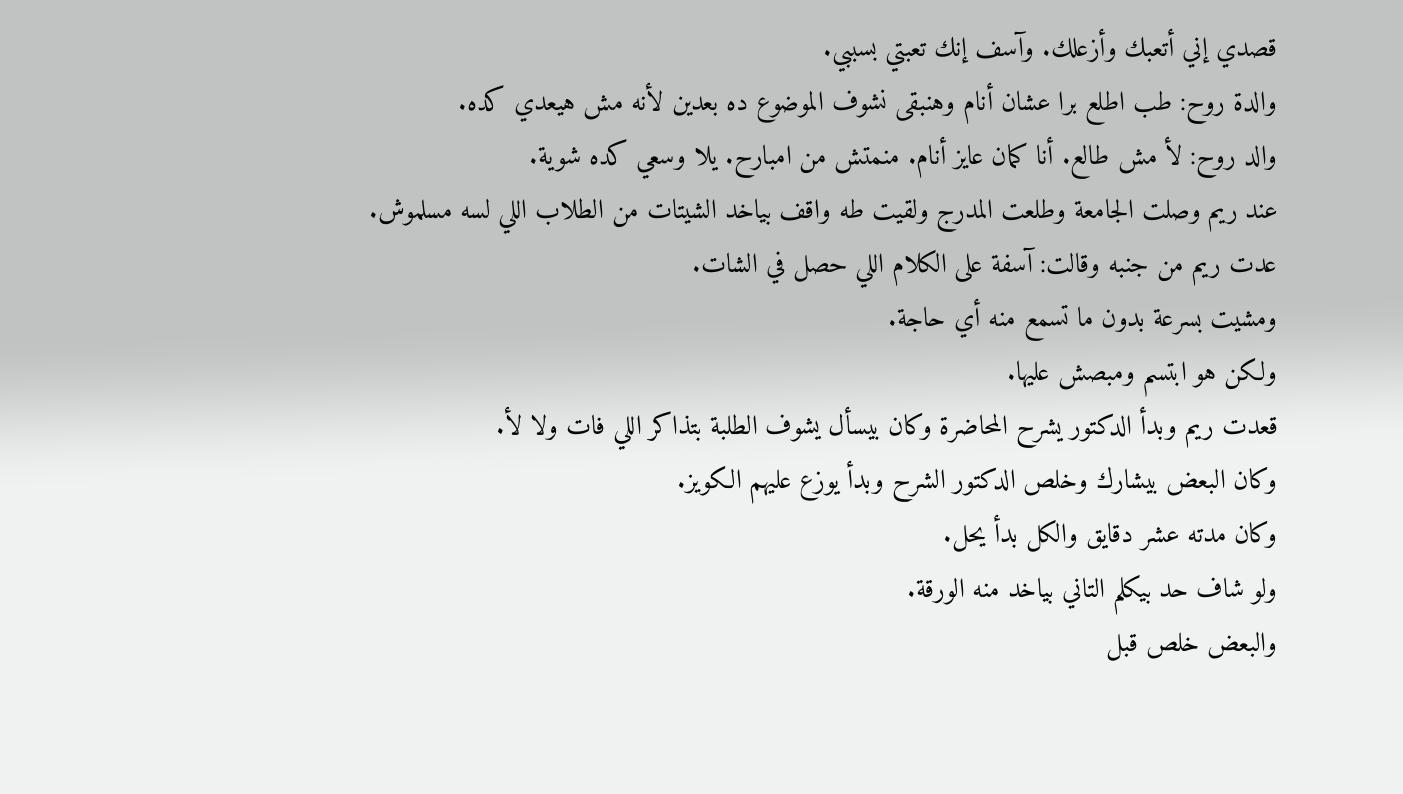قصدي إني أتعبك وأزعلك. وآسف إنك تعبتي بسببي.
والدة روح: طب اطلع برا عشان أنام وهنبقى نشوف الموضوع ده بعدين لأنه مش هيعدي كده.
والد روح: لأ مش طالع. أنا كمان عايز أنام. منمتش من امبارح. يلا وسعي كده شوية.
عند ريم وصلت الجامعة وطلعت المدرج ولقيت طه واقف بياخد الشيتات من الطلاب اللي لسه مسلموش.
عدت ريم من جنبه وقالت: آسفة على الكلام اللي حصل في الشات.
ومشيت بسرعة بدون ما تسمع منه أي حاجة.
ولكن هو ابتسم ومبصش عليها.
قعدت ريم وبدأ الدكتور يشرح المحاضرة وكان بيسأل يشوف الطلبة بتذاكر اللي فات ولا لأ.
وكان البعض بيشارك وخلص الدكتور الشرح وبدأ يوزع عليهم الكويز.
وكان مدته عشر دقايق والكل بدأ يحل.
ولو شاف حد بيكلم التاني بياخد منه الورقة.
والبعض خلص قبل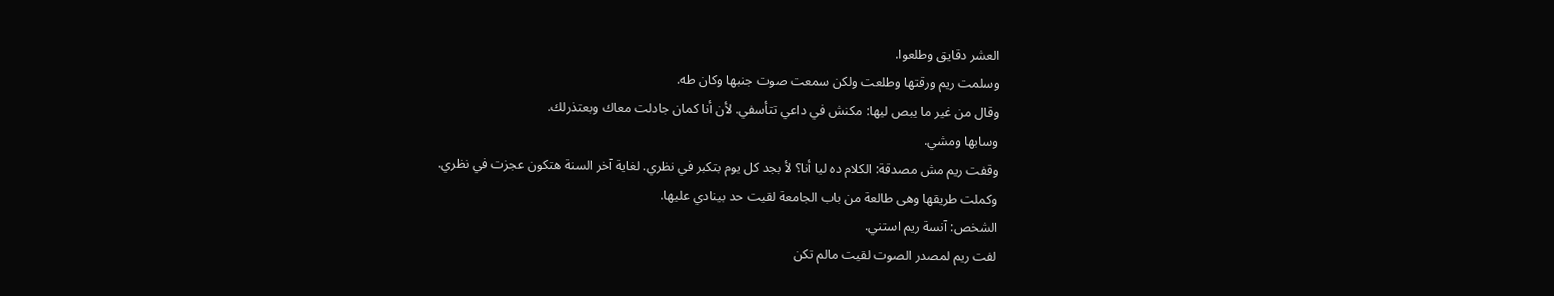العشر دقايق وطلعوا.
وسلمت ريم ورقتها وطلعت ولكن سمعت صوت جنبها وكان طه.
وقال من غير ما يبص ليها: مكنش في داعي تتأسفي. لأن أنا كمان جادلت معاك وبعتذرلك.
وسابها ومشي.
وقفت ريم مش مصدقة: الكلام ده ليا أنا؟ لأ بجد كل يوم بتكبر في نظري. لغاية آخر السنة هتكون عجزت في نظري.
وكملت طريقها وهى طالعة من باب الجامعة لقيت حد بينادي عليها.
الشخص: آنسة ريم استني.
لفت ريم لمصدر الصوت لقيت مالم تكن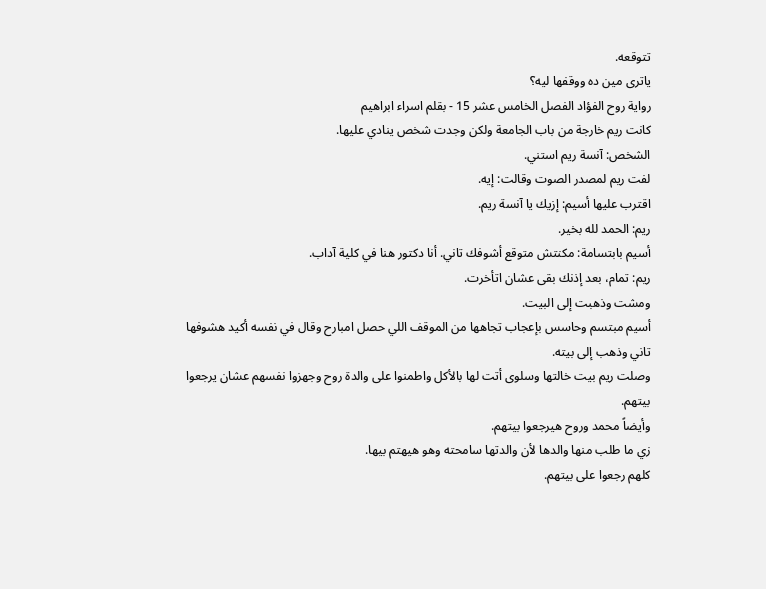تتوقعه.
ياترى مين ده ووقفها ليه؟
رواية روح الفؤاد الفصل الخامس عشر 15 - بقلم اسراء ابراهيم
كانت ريم خارجة من باب الجامعة ولكن وجدت شخص ينادي عليها.
الشخص: آنسة ريم استني.
لفت ريم لمصدر الصوت وقالت: إيه.
اقترب عليها أسيم: إزيك يا آنسة ريم.
ريم: الحمد لله بخير.
أسيم بابتسامة: مكنتش متوقع أشوفك تاني. أنا دكتور هنا في كلية آداب.
ريم: تمام، بعد إذنك بقى عشان اتأخرت.
ومشت وذهبت إلى البيت.
أسيم مبتسم وحاسس بإعجاب تجاهها من الموقف اللي حصل امبارح وقال في نفسه أكيد هشوفها تاني وذهب إلى بيته.
وصلت ريم بيت خالتها وسلوى أتت لها بالأكل واطمنوا على والدة روح وجهزوا نفسهم عشان يرجعوا بيتهم.
وأيضاً محمد وروح هيرجعوا بيتهم.
زي ما طلب منها والدها لأن والدتها سامحته وهو هيهتم بيها.
كلهم رجعوا على بيتهم.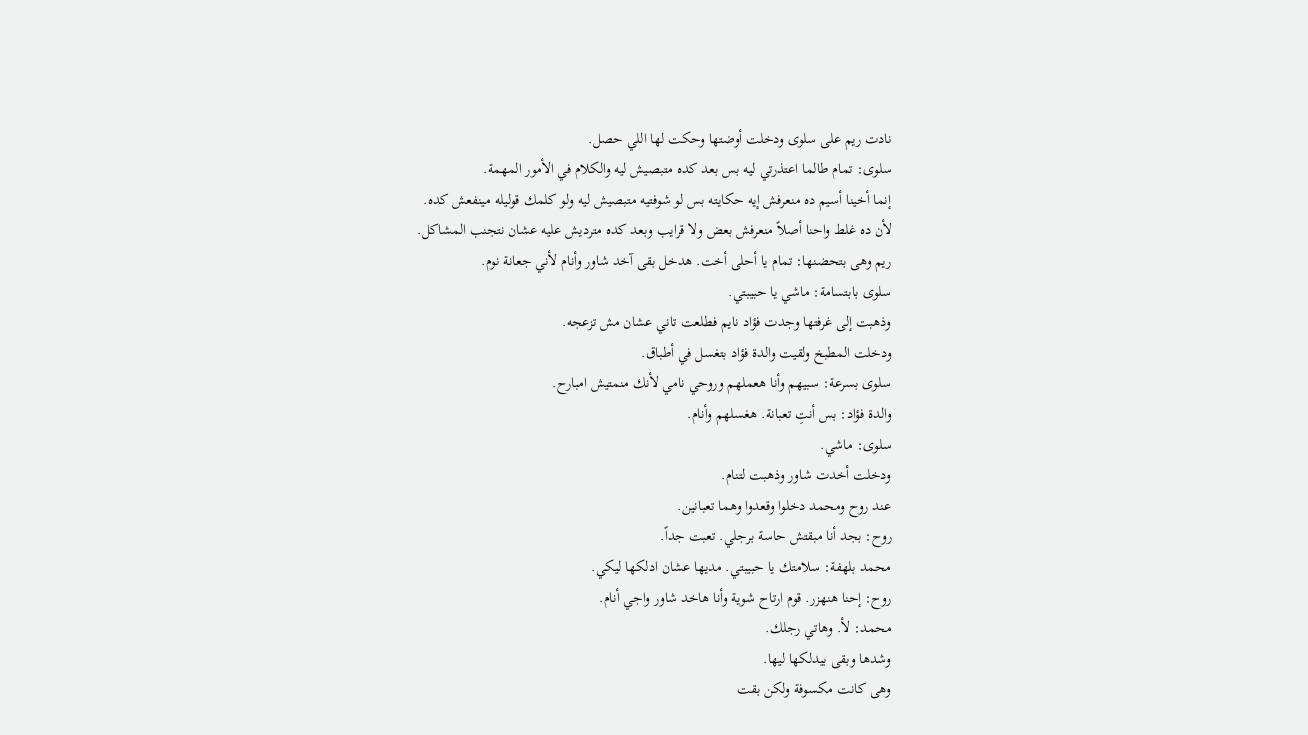نادت ريم على سلوى ودخلت أوضتها وحكت لها اللي حصل.
سلوى: تمام طالما اعتذرتي ليه بس بعد كده متبصيش ليه والكلام في الأمور المهمة.
إنما أخينا أسيم ده منعرفش إيه حكايته بس لو شوفتيه متبصيش ليه ولو كلمك قوليله مينفعش كده.
لأن ده غلط واحنا أصلاً منعرفش بعض ولا قرايب وبعد كده مترديش عليه عشان نتجنب المشاكل.
ريم وهى بتحضنها: تمام يا أحلى أخت. هدخل بقى آخد شاور وأنام لأني جعانة نوم.
سلوى بابتسامة: ماشي يا حبيبتي.
وذهبت إلى غرفتها وجدت فؤاد نايم فطلعت تاني عشان مش تزعجه.
ودخلت المطبخ ولقيت والدة فؤاد بتغسل في أطباق.
سلوى بسرعة: سبيهم وأنا هعملهم وروحي نامي لأنك منمتيش امبارح.
والدة فؤاد: بس أنتِ تعبانة. هغسلهم وأنام.
سلوى: ماشي.
ودخلت أخدت شاور وذهبت لتنام.
عند روح ومحمد دخلوا وقعدوا وهما تعبانين.
روح: بجد أنا مبقتش حاسة برجلي. تعبت جداً.
محمد بلهفة: سلامتك يا حبيبتي. مديها عشان ادلكها ليكي.
روح: إحنا هنهزر. قوم ارتاح شوية وأنا هاخد شاور واجي أنام.
محمد: لأ. وهاتي رجلك.
وشدها وبقى بيدلكها ليها.
وهى كانت مكسوفة ولكن بقت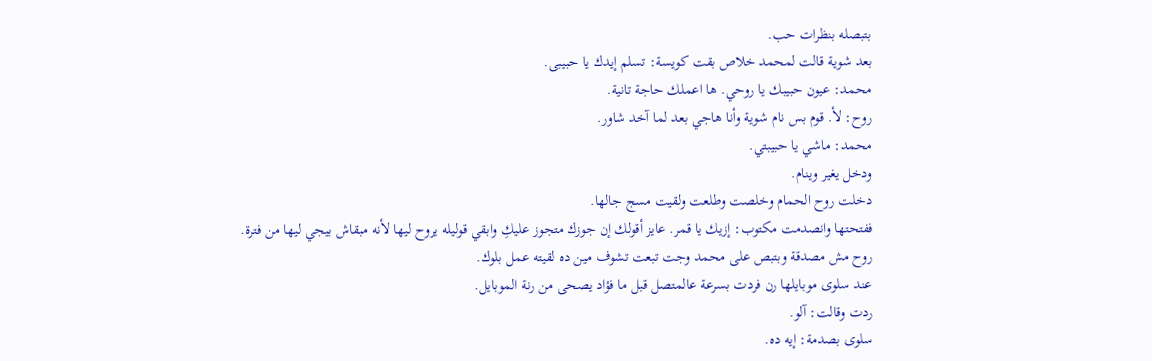بتبصله بنظرات حب.
بعد شوية قالت لمحمد خلاص بقت كويسة: تسلم إيدك يا حبيبى.
محمد: عيون حبيبك يا روحي. ها اعملك حاجة تانية.
روح: لأ. قوم بس نام شوية وأنا هاجي بعد لما آخد شاور.
محمد: ماشي يا حبيبتي.
ودخل يغير وينام.
دخلت روح الحمام وخلصت وطلعت ولقيت مسج جالها.
ففتحتها وانصدمت مكتوب: إزيك يا قمر. عايز أقولك إن جوزك متجوز عليكِ وابقي قوليله يروح ليها لأنه مبقاش بيجي ليها من فترة.
روح مش مصدقة وبتبص على محمد وجت تبعت تشوف مين ده لقيته عمل بلوك.
عند سلوى موبايلها رن فردت بسرعة عالمتصل قبل ما فؤاد يصحى من رنة الموبايل.
ردت وقالت: آلو.
سلوى بصدمة: إيه ده.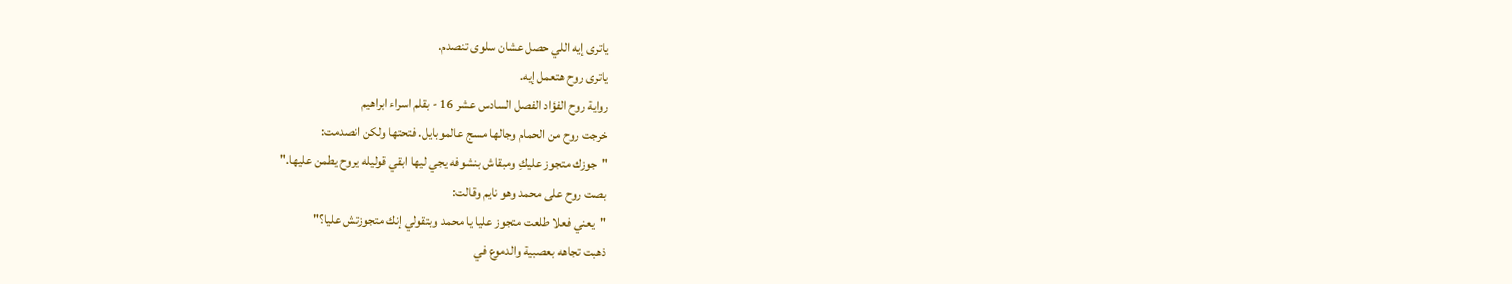ياترى إيه اللي حصل عشان سلوى تنصدم.
ياترى روح هتعمل إيه.
رواية روح الفؤاد الفصل السادس عشر 16 - بقلم اسراء ابراهيم
خرجت روح من الحمام وجالها مسج عالموبايل. فتحتها ولكن انصدمت:
"جوزك متجوز عليكِ ومبقاش بنشوفه يجي ليها ابقي قوليله يروح يطمن عليها."
بصت روح على محمد وهو نايم وقالت:
"يعني فعلا طلعت متجوز عليا يا محمد وبتقولي إنك متجوزتش عليا؟"
ذهبت تجاهه بعصبية والدموع في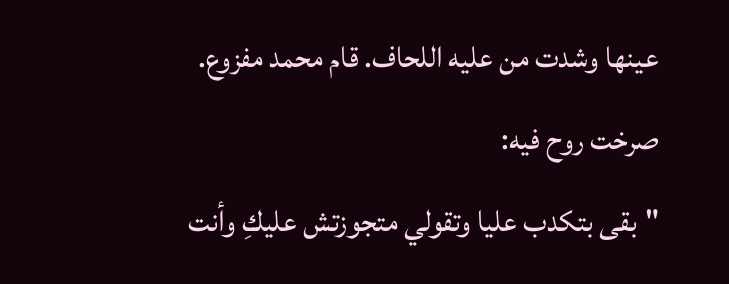عينها وشدت من عليه اللحاف. قام محمد مفزوع. صرخت روح فيه:
"بقى بتكدب عليا وتقولي متجوزتش عليكِ وأنت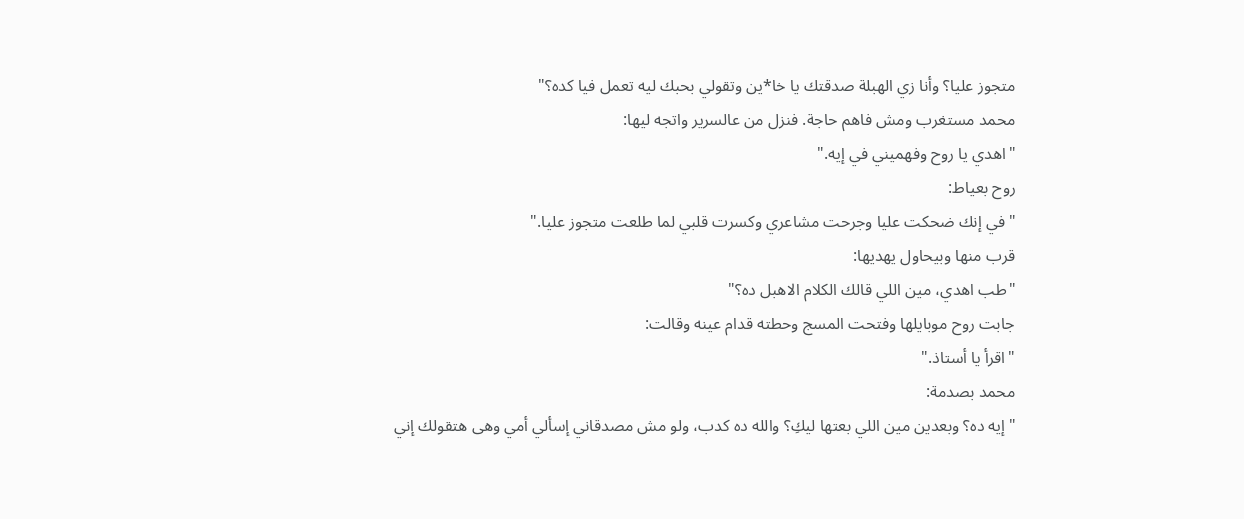متجوز عليا؟ وأنا زي الهبلة صدقتك يا خا*ين وتقولي بحبك ليه تعمل فيا كده؟"
محمد مستغرب ومش فاهم حاجة. فنزل من عالسرير واتجه ليها:
"اهدي يا روح وفهميني في إيه."
روح بعياط:
"في إنك ضحكت عليا وجرحت مشاعري وكسرت قلبي لما طلعت متجوز عليا."
قرب منها وبيحاول يهديها:
"طب اهدي، مين اللي قالك الكلام الاهبل ده؟"
جابت روح موبايلها وفتحت المسج وحطته قدام عينه وقالت:
"اقرأ يا أستاذ."
محمد بصدمة:
"إيه ده؟ وبعدين مين اللي بعتها ليكِ؟ والله ده كدب، ولو مش مصدقاني إسألي أمي وهى هتقولك إني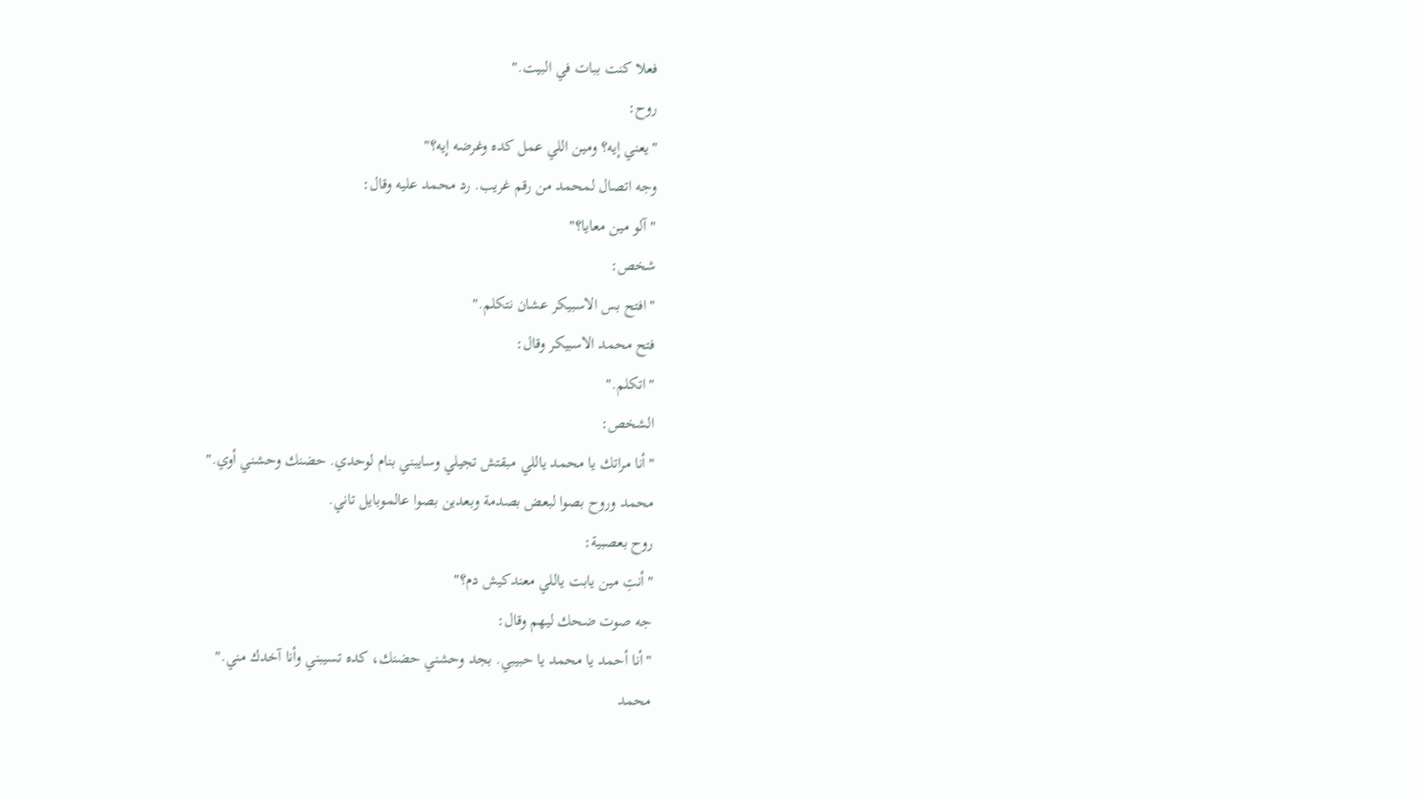فعلا كنت ببات في البيت."
روح:
"يعني إيه؟ ومين اللي عمل كده وغرضه إيه؟"
وجه اتصال لمحمد من رقم غريب. رد محمد عليه وقال:
"آلو مين معايا؟"
شخص:
"افتح بس الاسبيكر عشان نتكلم."
فتح محمد الاسبيكر وقال:
"اتكلم."
الشخص:
"أنا مراتك يا محمد ياللي مبقتش تجيلي وسايبني بنام لوحدي. حضنك وحشني أوي."
محمد وروح بصوا لبعض بصدمة وبعدين بصوا عالموبايل تاني.
روح بعصبية:
"أنتِ مين يابت ياللي معندكيش دم؟"
جه صوت ضحك ليهم وقال:
"أنا أحمد يا محمد يا حبيبي. بجد وحشني حضنك، كده تسيبني وأنا آخدك مني."
محمد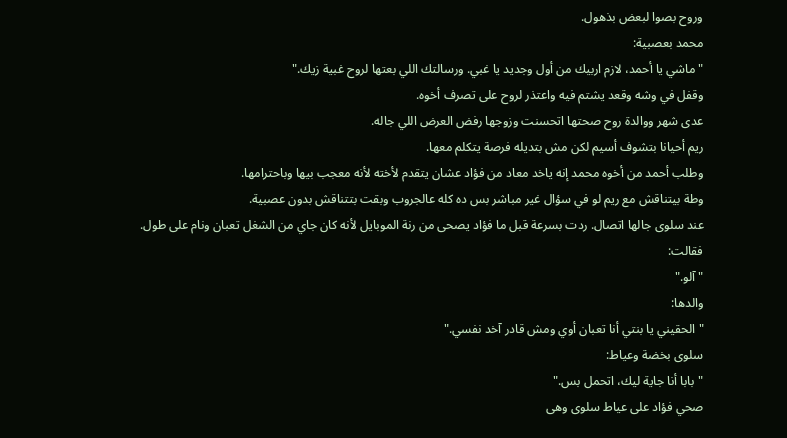وروح بصوا لبعض بذهول.
محمد بعصبية:
"ماشي يا أحمد، لازم اربيك من أول وجديد يا غبي. ورسالتك اللي بعتها لروح غبية زيك."
وقفل في وشه وقعد يشتم فيه واعتذر لروح على تصرف أخوه.
عدى شهر ووالدة روح صحتها اتحسنت وزوجها رفض العرض اللي جاله.
ريم أحيانا بتشوف أسيم لكن مش بتديله فرصة يتكلم معها.
وطلب أحمد من أخوه محمد إنه ياخد معاد من فؤاد عشان يتقدم لأخته لأنه معجب بيها وباحترامها.
وطة بيتناقش مع ريم لو في سؤال غير مباشر بس ده كله عالجروب وبقت بتتناقش بدون عصبية.
عند سلوى جالها اتصال. ردت بسرعة قبل ما فؤاد يصحى من رنة الموبايل لأنه كان جاي من الشغل تعبان ونام على طول.
فقالت:
"آلو."
والدها:
"الحقيني يا بنتي أنا تعبان أوي ومش قادر آخد نفسي."
سلوى بخضة وعياط:
"بابا أنا جاية ليك، اتحمل بس."
صحي فؤاد على عياط سلوى وهى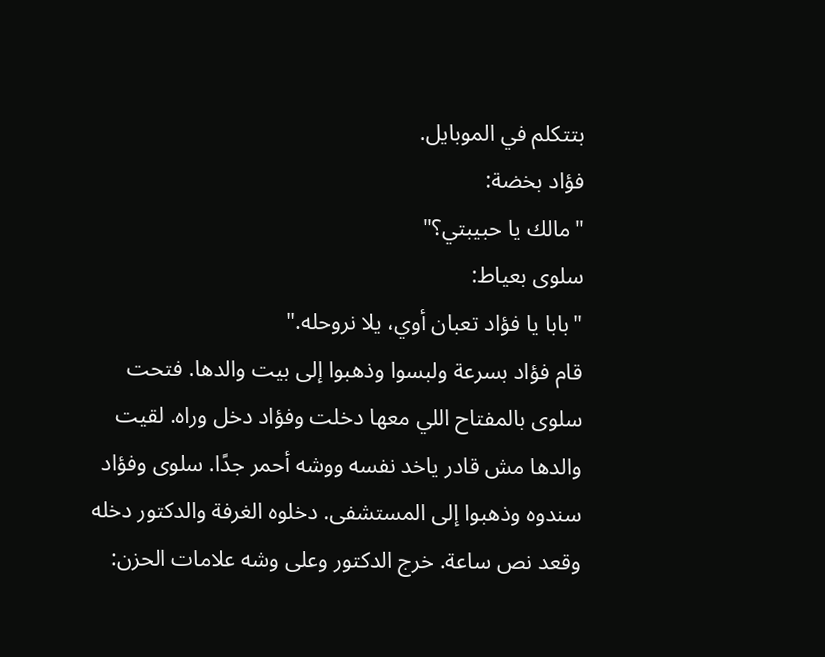بتتكلم في الموبايل.
فؤاد بخضة:
"مالك يا حبيبتي؟"
سلوى بعياط:
"بابا يا فؤاد تعبان أوي، يلا نروحله."
قام فؤاد بسرعة ولبسوا وذهبوا إلى بيت والدها. فتحت سلوى بالمفتاح اللي معها دخلت وفؤاد دخل وراه. لقيت والدها مش قادر ياخد نفسه ووشه أحمر جدًا. سلوى وفؤاد سندوه وذهبوا إلى المستشفى. دخلوه الغرفة والدكتور دخله وقعد نص ساعة. خرج الدكتور وعلى وشه علامات الحزن: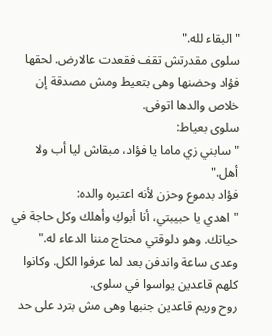"البقاء لله."
سلوى مقدرتش تقف فقعدت عالارض. لحقها فؤاد وحضنها وهى بتعيط ومش مصدقة إن خلاص والدها اتوفى.
سلوى بعياط:
"سابني زي ماما يا فؤاد، مبقاش ليا أب ولا أهل."
فؤاد بدموع وحزن لأنه اعتبره والده:
"اهدي يا حبيبتي، أنا أبوكِ وأهلك وكل حاجة في حياتك. وهو دلوقتي محتاج مننا الدعاء له."
وعدى ساعة واندفن بعد لما عرفوا الكل. وكانوا كلهم قاعدين يواسوا في سلوى.
روح وريم قاعدين جنبها وهى مش بترد على حد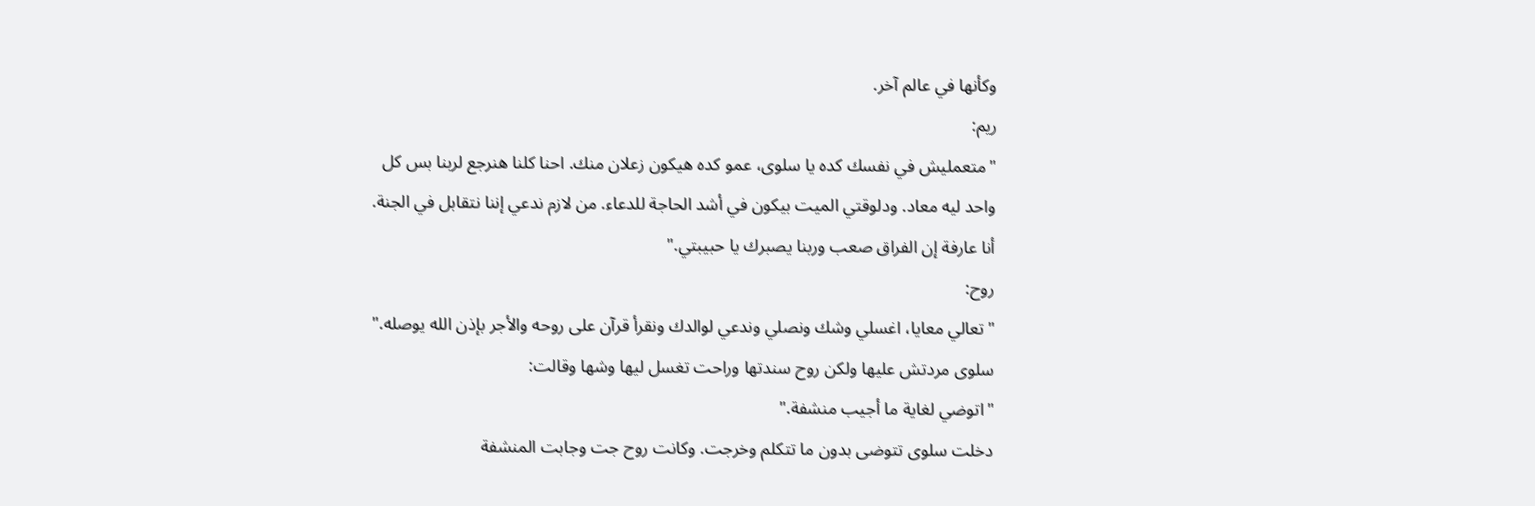وكأنها في عالم آخر.
ريم:
"متعمليش في نفسك كده يا سلوى، عمو كده هيكون زعلان منك. احنا كلنا هنرجع لربنا بس كل واحد ليه معاد. ودلوقتي الميت بيكون في أشد الحاجة للدعاء. من لازم ندعي إننا نتقابل في الجنة. أنا عارفة إن الفراق صعب وربنا يصبرك يا حبيبتي."
روح:
"تعالي معايا، اغسلي وشك ونصلي وندعي لوالدك ونقرأ قرآن على روحه والأجر بإذن الله يوصله."
سلوى مردتش عليها ولكن روح سندتها وراحت تغسل ليها وشها وقالت:
"اتوضي لغاية ما أجيب منشفة."
دخلت سلوى تتوضى بدون ما تتكلم وخرجت. وكانت روح جت وجابت المنشفة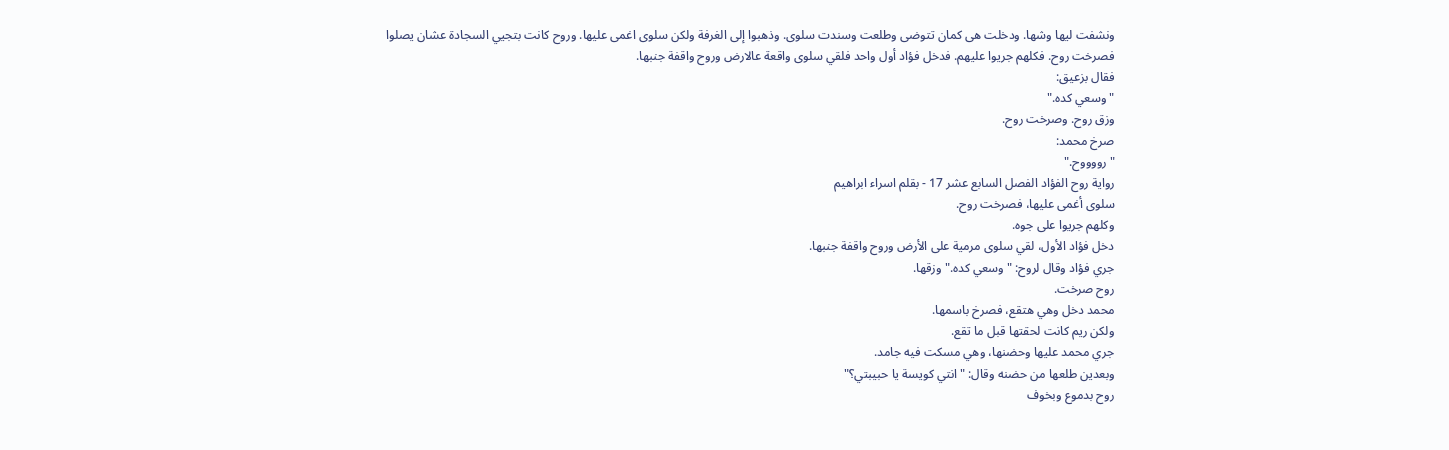ونشفت ليها وشها. ودخلت هى كمان تتوضى وطلعت وسندت سلوى. وذهبوا إلى الغرفة ولكن سلوى اغمى عليها. وروح كانت بتجيي السجادة عشان يصلوا فصرخت روح. فكلهم جريوا عليهم. فدخل فؤاد أول واحد فلقي سلوى واقعة عالارض وروح واقفة جنبها.
فقال بزعيق:
"وسعي كده."
وزق روح. وصرخت روح.
صرخ محمد:
"رووووح."
رواية روح الفؤاد الفصل السابع عشر 17 - بقلم اسراء ابراهيم
سلوى أغمى عليها، فصرخت روح.
وكلهم جريوا على جوه.
دخل فؤاد الأول، لقي سلوى مرمية على الأرض وروح واقفة جنبها.
جري فؤاد وقال لروح: "وسعي كده." وزقها.
روح صرخت.
محمد دخل وهي هتقع، فصرخ باسمها.
ولكن ريم كانت لحقتها قبل ما تقع.
جري محمد عليها وحضنها، وهي مسكت فيه جامد.
وبعدين طلعها من حضنه وقال: "انتي كويسة يا حبيبتي؟"
روح بدموع وبخوف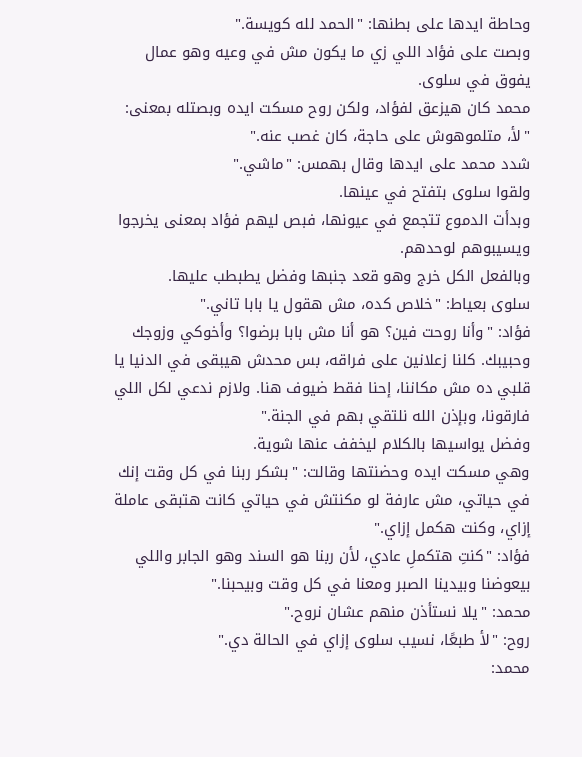وحاطة ايدها على بطنها: "الحمد لله كويسة."
وبصت على فؤاد اللي زي ما يكون مش في وعيه وهو عمال يفوق في سلوى.
محمد كان هيزعق لفؤاد، ولكن روح مسكت ايده وبصتله بمعنى: "لأ، متلموهوش على حاجة، كان غصب عنه."
شدد محمد على ايدها وقال بهمس: "ماشي."
ولقوا سلوى بتفتح في عينها.
وبدأت الدموع تتجمع في عيونها، فبص ليهم فؤاد بمعنى يخرجوا ويسيبوهم لوحدهم.
وبالفعل الكل خرج وهو قعد جنبها وفضل يطبطب عليها.
سلوى بعياط: "خلاص كده، مش هقول يا بابا تاني."
فؤاد: "وأنا روحت فين؟ هو أنا مش بابا برضوا؟ وأخوكي وزوجك وحبيبك. كلنا زعلانين على فراقه، بس محدش هيبقى في الدنيا يا قلبي ده مش مكاننا، إحنا فقط ضيوف هنا. ولازم ندعي لكل اللي فارقونا، وبإذن الله نلتقي بهم في الجنة."
وفضل يواسيها بالكلام ليخفف عنها شوية.
وهي مسكت ايده وحضنتها وقالت: "بشكر ربنا في كل وقت إنك في حياتي، مش عارفة لو مكنتش في حياتي كانت هتبقى عاملة إزاي، وكنت هكمل إزاي."
فؤاد: "كنتِ هتكملِ عادي، لأن ربنا هو السند وهو الجابر واللي بيعوضنا وبيدينا الصبر ومعنا في كل وقت وبيحبنا."
محمد: "يلا نستأذن منهم عشان نروح."
روح: "لأ طبعًا، نسيب سلوى إزاي في الحالة دي."
محمد: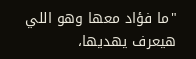"ما فؤاد معها وهو اللي هيعرف يهديها،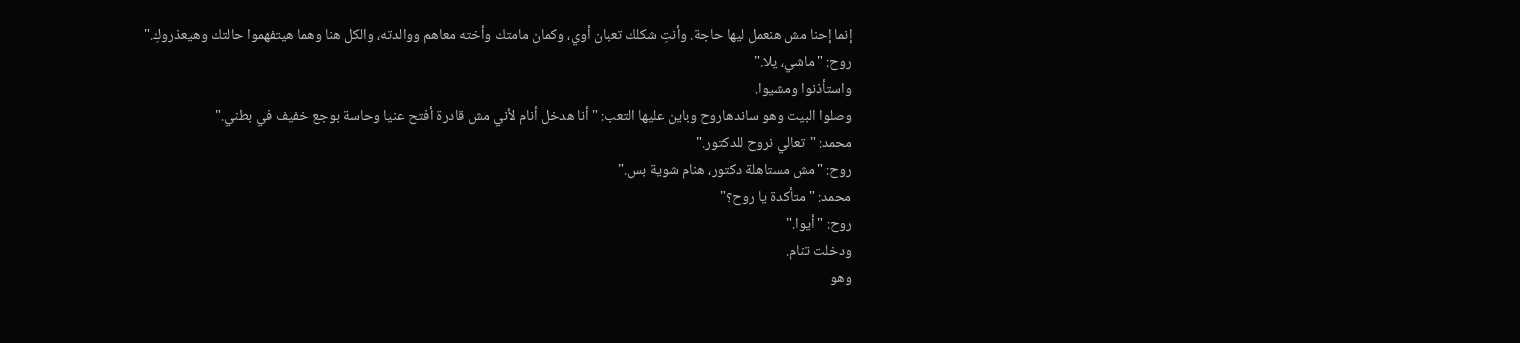إنما إحنا مش هنعمل ليها حاجة. وأنتِ شكلك تعبان أوي، وكمان مامتك وأخته معاهم ووالدته، والكل هنا وهما هيتفهموا حالتك وهيعذروكِ."
روح: "ماشي، يلا."
واستأذنوا ومشيوا.
وصلوا البيت وهو ساندهاروح وباين عليها التعب: "أنا هدخل أنام لأني مش قادرة أفتح عنيا وحاسة بوجع خفيف في بطني."
محمد: "تعالي نروح للدكتور."
روح: "مش مستاهلة دكتور، هنام شوية بس."
محمد: "متأكدة يا روح؟"
روح: "أيوا."
ودخلت تنام.
وهو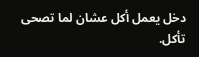دخل يعمل أكل عشان لما تصحى تأكل.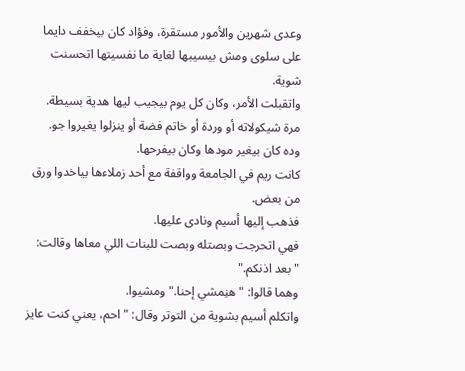وعدى شهرين والأمور مستقرة، وفؤاد كان بيخفف دايما على سلوى ومش بيسيبها لغاية ما نفسيتها اتحسنت شوية.
واتقبلت الأمر، وكان كل يوم بيجيب ليها هدية بسيطة.
مرة شيكولاته أو وردة أو خاتم فضة أو ينزلوا يغيروا جو.
وده كان بيغير مودها وكان بيفرحها.
كانت ريم في الجامعة وواقفة مع أحد زملاءها بياخدوا ورق من بعض.
فذهب إليها أسيم ونادى عليها.
فهي اتحرجت وبصتله وبصت للبنات اللي معاها وقالت: "بعد اذنكم."
وهما قالوا: "هنِمشي إحنا." ومشيوا.
واتكلم أسيم بشوية من التوتر وقال: "احم، يعني كنت عايز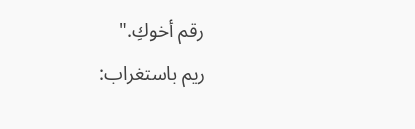رقم أخوكِ."
ريم باستغراب: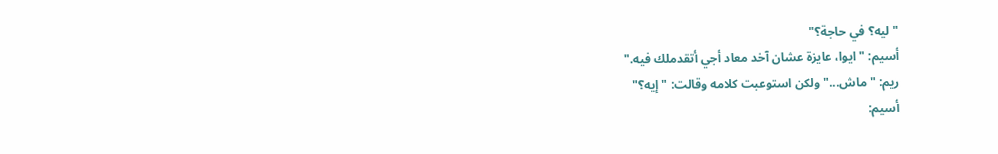"ليه؟ في حاجة؟"
أسيم: "ايوا، عايزة عشان آخد معاد أجي أتقدملك فيه."
ريم: "ماش..." ولكن استوعبت كلامه وقالت: "إيه؟"
أسيم: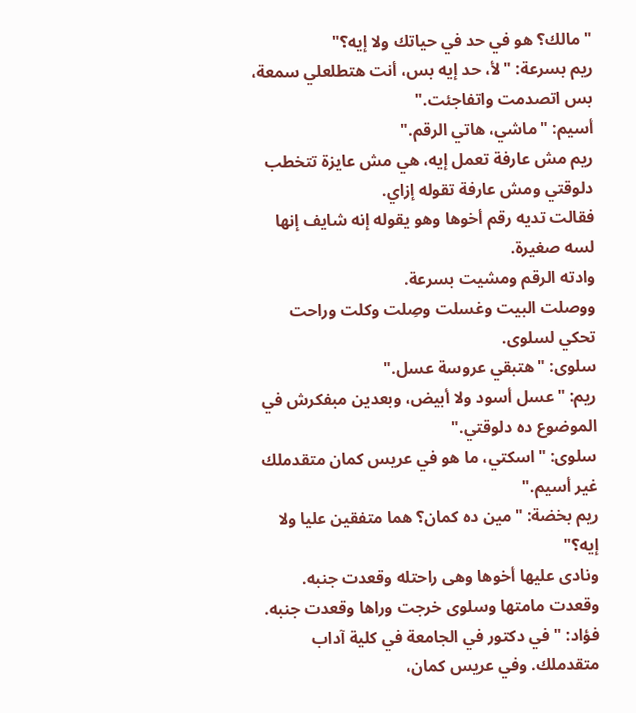"مالك؟ هو في حد في حياتك ولا إيه؟"
ريم بسرعة: "لأ، حد إيه بس، أنت هتطلعلي سمعة، بس اتصدمت واتفاجئت."
أسيم: "ماشي، هاتي الرقم."
ريم مش عارفة تعمل إيه، هي مش عايزة تتخطب دلوقتي ومش عارفة تقوله إزاي.
فقالت تديه رقم أخوها وهو يقوله إنه شايف إنها لسه صغيرة.
وادته الرقم ومشيت بسرعة.
ووصلت البيت وغسلت وصِلت وكلت وراحت تحكي لسلوى.
سلوى: "هتبقي عروسة عسل."
ريم: "عسل أسود ولا أبيض، وبعدين مبفكرش في الموضوع ده دلوقتي."
سلوى: "اسكتي، ما هو في عريس كمان متقدملك غير أسيم."
ريم بخضة: "مين ده كمان؟ هما متفقين عليا ولا إيه؟"
ونادى عليها أخوها وهى راحتله وقعدت جنبه.
وقعدت مامتها وسلوى خرجت وراها وقعدت جنبه.
فؤاد: "في دكتور في الجامعة في كلية آداب متقدملك. وفي عريس كمان،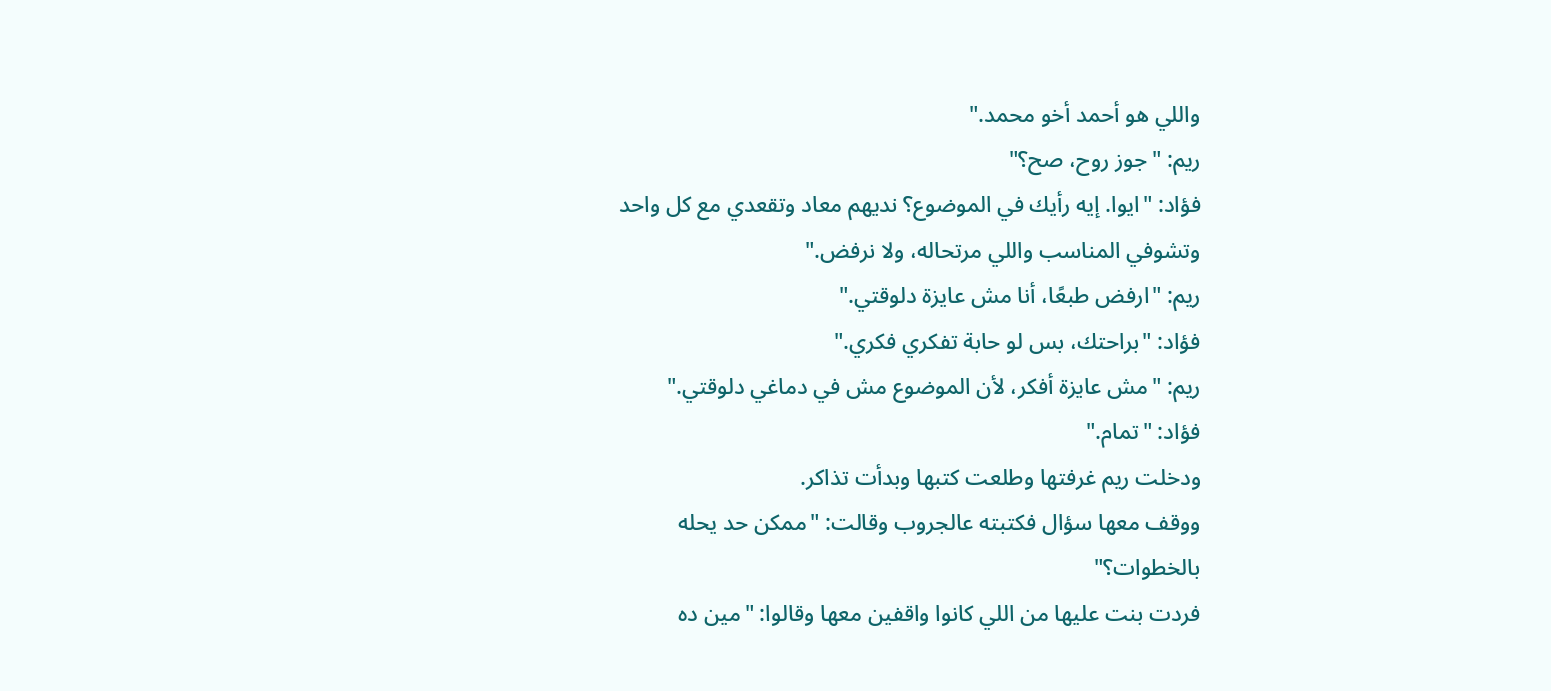واللي هو أحمد أخو محمد."
ريم: "جوز روح، صح؟"
فؤاد: "ايوا. إيه رأيك في الموضوع؟ نديهم معاد وتقعدي مع كل واحد وتشوفي المناسب واللي مرتحاله، ولا نرفض."
ريم: "ارفض طبعًا، أنا مش عايزة دلوقتي."
فؤاد: "براحتك، بس لو حابة تفكري فكري."
ريم: "مش عايزة أفكر، لأن الموضوع مش في دماغي دلوقتي."
فؤاد: "تمام."
ودخلت ريم غرفتها وطلعت كتبها وبدأت تذاكر.
ووقف معها سؤال فكتبته عالجروب وقالت: "ممكن حد يحله بالخطوات؟"
فردت بنت عليها من اللي كانوا واقفين معها وقالوا: "مين ده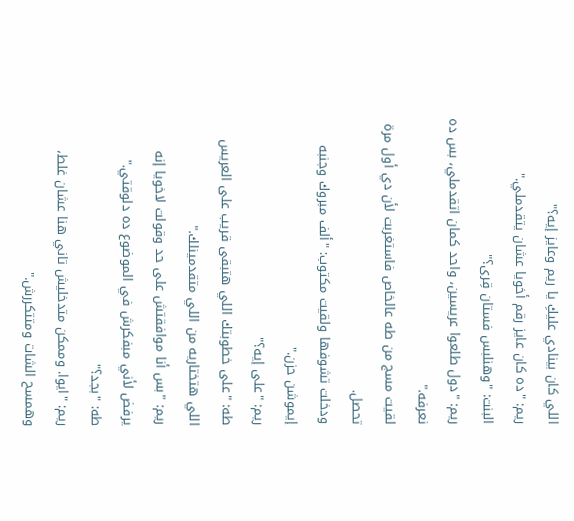اللي كان بينادي عليكِ يا ريم وعايز إيه؟"
ريم: "ده كان عايز رقم أخويا عشان يتقدملي."
البنت: "وهنلبس فستان قِرى؟"
ريم: "دول طلعوا عريسين، واحد كمان اتقدملي، بس ده نعرفه."
لقيت مسج من طه عالخاص فاستغربت لأن دي أول مرة تحصل.
ودخلت تشوفها ولقيت مكتوب: "ألف مبروك وجنبه إيموشن حزن."
ريم: "على إيه؟"
طه: "على خطوبتك اللي هتبقى قريب على العريس اللي هتختاريه من اللي متقدمينلك."
ريم: "بس أنا موافقتش على حد وقولت لاخويا إنه يرفض لأني مبفكرش في الموضوع ده دلوقتي."
طه: "بجد؟"
ريم: "ايوا. وممكن متدخليش تاني هنا عشان غلط، وهمسح الشات ومتتكررش."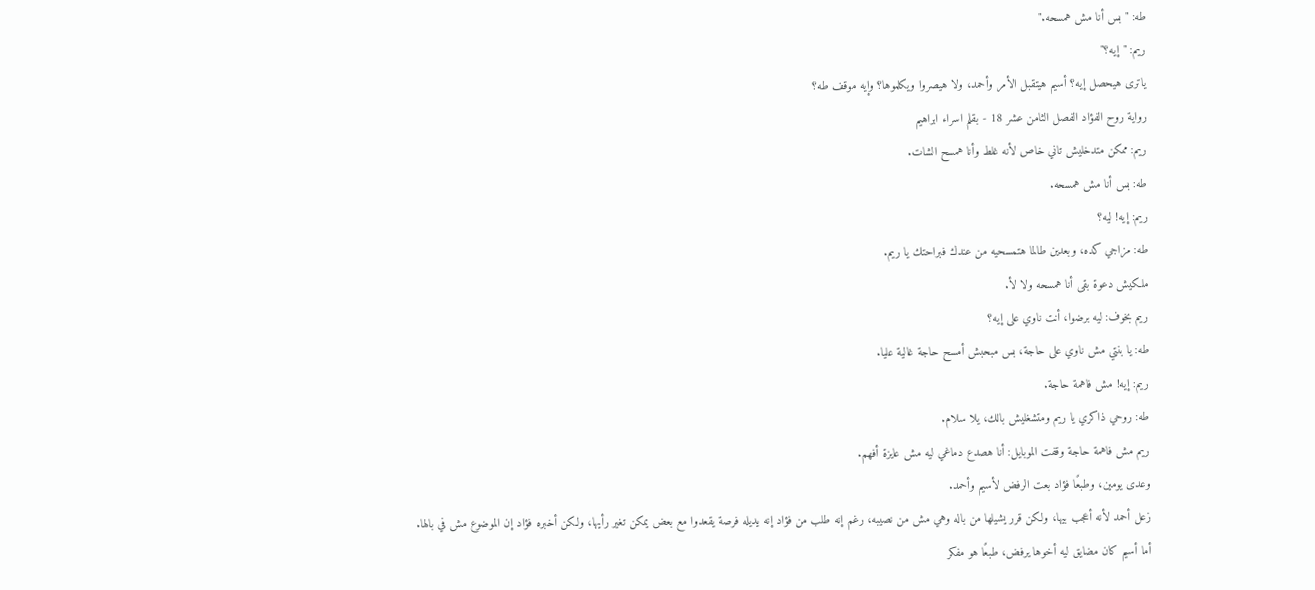طه: "بس أنا مش همسحه."
ريم: "إيه؟"
ياترى هيحصل إيه؟ أسيم هيتقبل الأمر وأحمد، ولا هيصروا ويكلموها؟ وإيه موقف طه؟
رواية روح الفؤاد الفصل الثامن عشر 18 - بقلم اسراء ابراهيم
ريم: ممكن متدخليش تاني خاص لأنه غلط وأنا همسح الشات.
طه: بس أنا مش همسحه.
ريم: إيه! ليه؟
طه: مزاجي كده، وبعدين طالما هتمسحيه من عندك فبراحتك يا ريم.
ملكيش دعوة بقى أنا همسحه ولا لأ.
ريم بخوف: ليه برضوا، أنت ناوي على إيه؟
طه: يا بنتي مش ناوي على حاجة، بس مبحبش أمسح حاجة غالية عليا.
ريم: إيه! مش فاهمة حاجة.
طه: روحي ذاكري يا ريم ومتشغليش بالك، يلا سلام.
ريم مش فاهمة حاجة وقفت الموبايل: أنا هصدع دماغي ليه مش عايزة أفهم.
وعدى يومين، وطبعًا فؤاد بعت الرفض لأسيم وأحمد.
زعل أحمد لأنه أعجب بيها، ولكن قرر يشيلها من باله وهي مش من نصيبه، رغم إنه طلب من فؤاد إنه يديله فرصة يقعدوا مع بعض يمكن تغير رأيها، ولكن أخبره فؤاد إن الموضوع مش في بالها.
أما أسيم كان مضايق ليه أخوها يرفض، طبعًا هو مفكر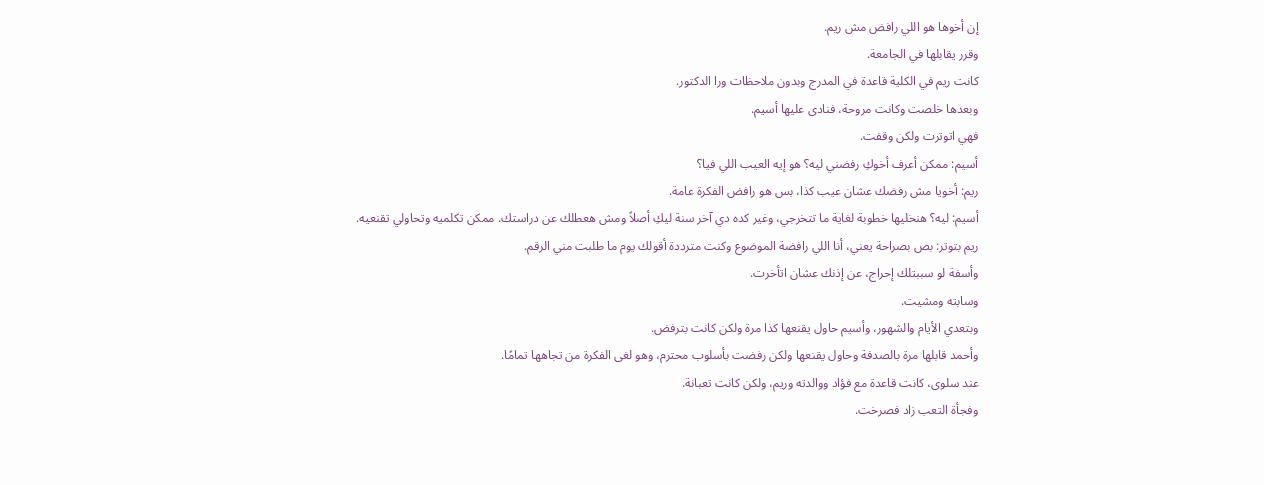إن أخوها هو اللي رافض مش ريم.
وقرر يقابلها في الجامعة.
كانت ريم في الكلية قاعدة في المدرج وبدون ملاحظات ورا الدكتور.
وبعدها خلصت وكانت مروحة، فنادى عليها أسيم.
فهي اتوترت ولكن وقفت.
أسيم: ممكن أعرف أخوكِ رفضني ليه؟ هو إيه العيب اللي فيا؟
ريم: أخويا مش رفضك عشان عيب كذا، بس هو رافض الفكرة عامة.
أسيم: ليه؟ هنخليها خطوبة لغاية ما تتخرجي، وغير كده دي آخر سنة ليكِ أصلاً ومش هعطلك عن دراستك. ممكن تكلميه وتحاولي تقنعيه.
ريم بتوتر: بص بصراحة يعني، أنا اللي رافضة الموضوع وكنت مترددة أقولك يوم ما طلبت مني الرقم.
وأسفة لو سببتلك إحراج، عن إذنك عشان اتأخرت.
وسابته ومشيت.
وبتعدي الأيام والشهور، وأسيم حاول يقنعها كذا مرة ولكن كانت بترفض.
وأحمد قابلها مرة بالصدفة وحاول يقنعها ولكن رفضت بأسلوب محترم، وهو لغى الفكرة من تجاهها تمامًا.
عند سلوى، كانت قاعدة مع فؤاد ووالدته وريم، ولكن كانت تعبانة.
وفجأة التعب زاد فصرخت.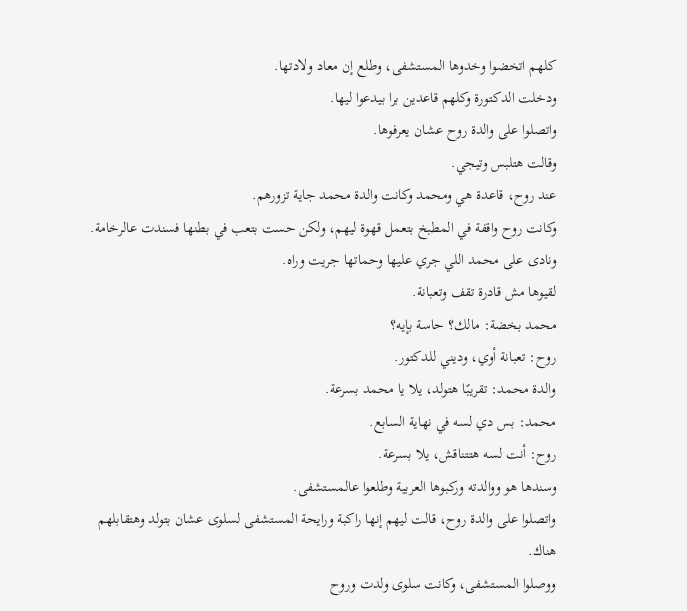كلهم اتخضوا وخدوها المستشفى، وطلع إن معاد ولادتها.
ودخلت الدكتورة وكلهم قاعدين برا بيدعوا ليها.
واتصلوا على والدة روح عشان يعرفوها.
وقالت هتلبس وتيجي.
عند روح، قاعدة هي ومحمد وكانت والدة محمد جاية تزورهم.
وكانت روح واقفة في المطبخ بتعمل قهوة ليهم، ولكن حست بتعب في بطنها فسندت عالرخامة.
ونادى على محمد اللي جري عليها وحماتها جريت وراه.
لقيوها مش قادرة تقف وتعبانة.
محمد بخضة: مالك؟ حاسة بإيه؟
روح: تعبانة أوي، وديني للدكتور.
والدة محمد: تقريبًا هتولد، يلا يا محمد بسرعة.
محمد: بس دي لسه في نهاية السابع.
روح: أنت لسه هتتناقش، يلا بسرعة.
وسندها هو ووالدته وركبوها العربية وطلعوا عالمستشفى.
واتصلوا على والدة روح، قالت ليهم إنها راكبة ورايحة المستشفى لسلوى عشان بتولد وهتقابلهم هناك.
ووصلوا المستشفى، وكانت سلوى ولدت وروح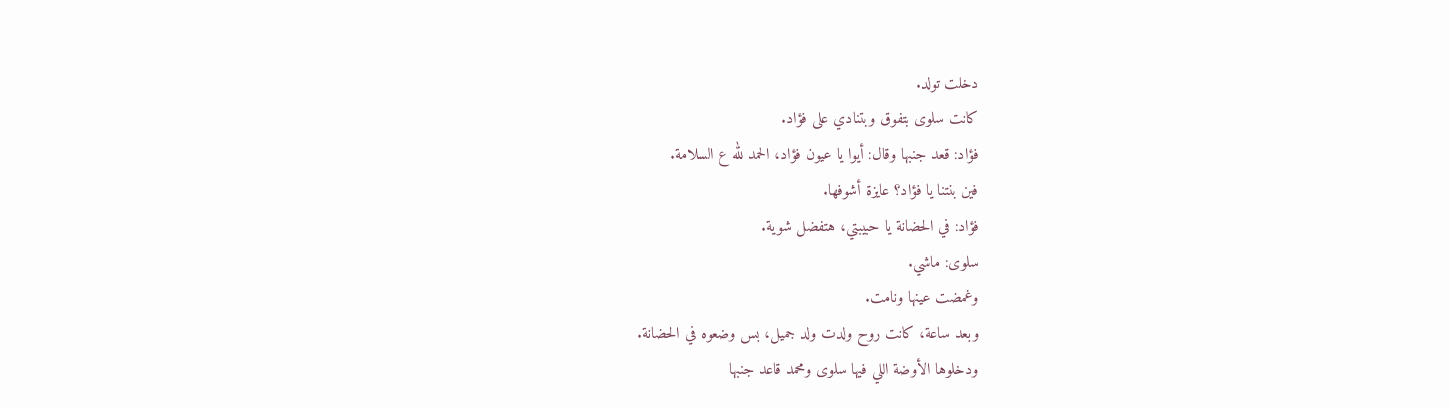دخلت تولد.
كانت سلوى بتفوق وبتنادي على فؤاد.
فؤاد: قعد جنبها وقال: أيوا يا عيون فؤاد، الحمد لله ع السلامة.
فين بنتنا يا فؤاد؟ عايزة أشوفها.
فؤاد: في الحضانة يا حبيبتي، هتفضل شوية.
سلوى: ماشي.
وغمضت عينها ونامت.
وبعد ساعة، كانت روح ولدت ولد جميل، بس وضعوه في الحضانة.
ودخلوها الأوضة اللي فيها سلوى ومحمد قاعد جنبها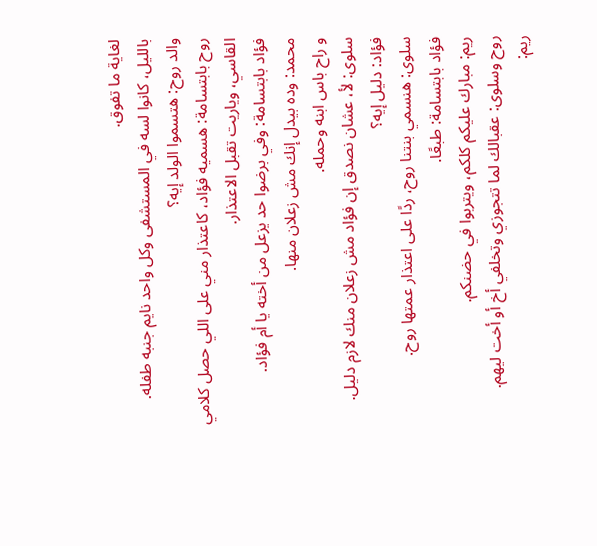لغاية ما تفوق.
بالليل، كانوا لسه في المستشفى وكل واحد نايم جنبه طفله.
والد روح: هتسموا الولد إيه؟
روح بابتسامة: هسميه فؤاد، كاعتذار مني على اللي حصل كلامي القاسي، وياريت تقبل الاعتذار.
فؤاد بابتسامة: وفي برضوا حد يزعل من أخته يا أم فؤاد.
محمد: وده بيدل إنك مش زعلان منها.
و راح باس ابنه وحمله.
سلوى: لأ، عشان نصدق إن فؤاد مش زعلان منك لازم دليل.
فؤاد: دليل إيه؟
سلوى: هنسمي بنتنا روح، ردًا على اعتذار عمتها روح.
فؤاد بابتسامة: طبعًا.
ريم: مبارك عليكم كلكم، ويتربوا في حضنكم.
روح وسلوى: عقبالك لما تتجوزي وتخلفي أخ أو أخت ليهم.
ريم: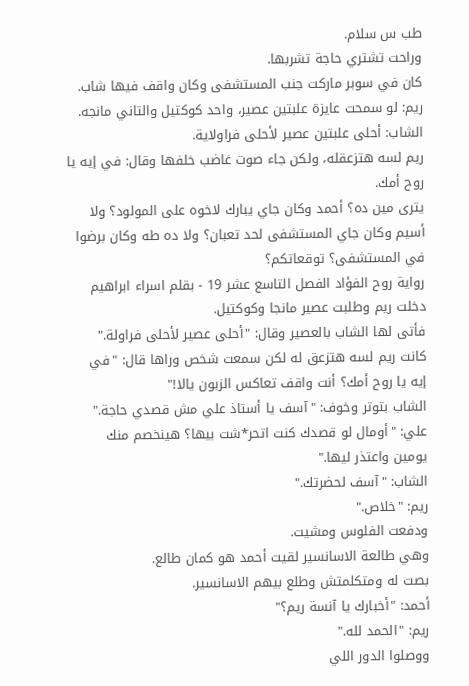طب س سلام.
وراحت تشتري حاجة تشربها.
كان في سوبر ماركت جنب المستشفى وكان واقف فيها شاب.
ريم: لو سمحت عايزة علبتين عصير، واحد كوكتيل والتاني مانجه.
الشاب: أحلى علبتين عصير لأحلى فراولاية.
ريم لسه هتزعقله، ولكن جاء صوت غاضب خلفها وقال: في إيه يا روح أمك.
يترى مين ده؟ أحمد وكان جاي يبارك لاخوه على المولود؟ ولا أسيم وكان جاي المستشفى لحد تعبان؟ ولا ده طه وكان برضوا في المستشفى؟ توقعاتكم؟
رواية روح الفؤاد الفصل التاسع عشر 19 - بقلم اسراء ابراهيم
دخلت ريم وطلبت عصير مانجا وكوكتيل.
فأتى لها الشاب بالعصير وقال: "أحلى عصير لأحلى فراولة."
كانت ريم لسه هتزعق له لكن سمعت شخص وراها قال: "في إيه يا روح أمك؟ أنت واقف تعاكس الزبون يالا!"
الشاب بتوتر وخوف: "آسف يا أستاذ علي مش قصدي حاجة."
علي: "أومال لو قصدك كنت اتحر*شت بيها؟ هينخصم منك يومين واعتذر ليها."
الشاب: "آسف لحضرتك."
ريم: "خلاص."
ودفعت الفلوس ومشيت.
وهي طالعة الاسانسير لقيت أحمد هو كمان طالع.
بصت له ومتكلمتش وطلع بيهم الاسانسير.
أحمد: "أخبارك يا آنسة ريم؟"
ريم: "الحمد لله."
ووصلوا الدور اللي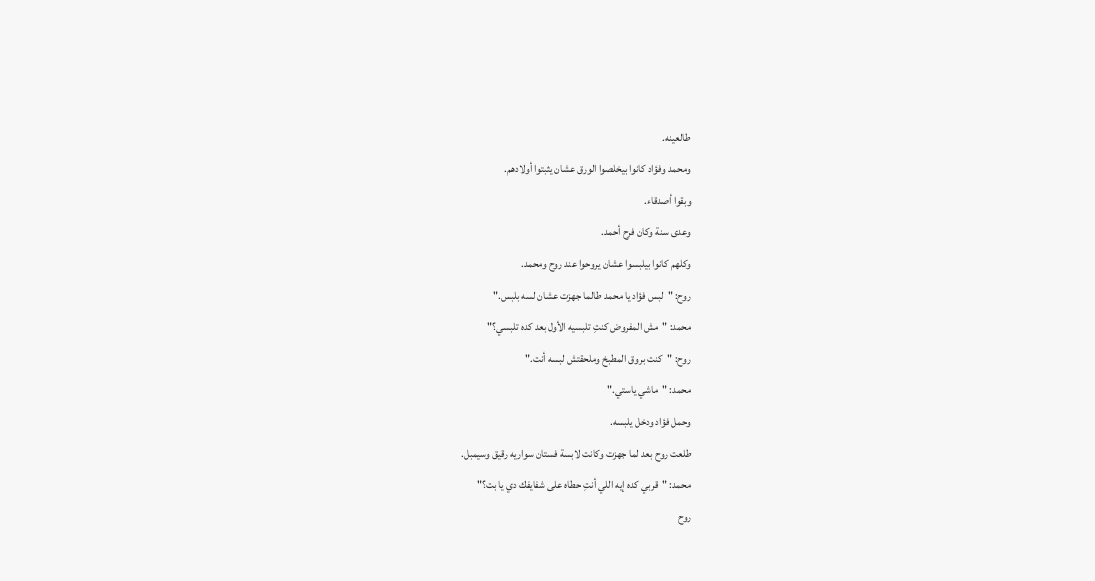طالعينه.
ومحمد وفؤاد كانوا بيخلصوا الورق عشان يثبتوا أولادهم.
وبقوا أصدقاء.
وعدى سنة وكان فرح أحمد.
وكلهم كانوا بيلبسوا عشان يروحوا عند روح ومحمد.
روح: "لبس فؤاد يا محمد طالما جهزت عشان لسه بلبس."
محمد: "مش المفروض كنتِ تلبسيه الأول بعد كده تلبسي؟"
روح: "كنت بروق المطبخ وملحقتش لبسه أنت."
محمد: "ماشي ياستي."
وحمل فؤاد ودخل يلبسه.
طلعت روح بعد لما جهزت وكانت لابسة فستان سواريه رقيق وسيمبل.
محمد: "قربي كده إيه اللي أنتِ حطاه على شفايفك دي يا بت؟"
روح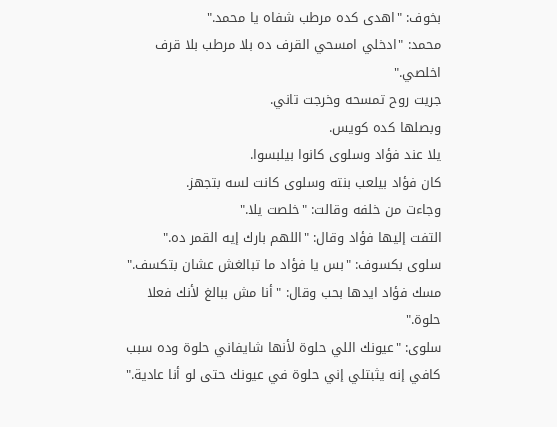بخوف: "اهدى كده مرطب شفاه يا محمد."
محمد: "ادخلي امسحي القرف ده بلا مرطب بلا قرف اخلصي."
جريت روح تمسحه وخرجت تاني.
وبصلها كده كويس.
يلا عند فؤاد وسلوى كانوا بيلبسوا.
كان فؤاد بيلعب بنته وسلوى كانت لسه بتجهز.
وجاءت من خلفه وقالت: "خلصت يلا."
التفت إليها فؤاد وقال: "اللهم بارك إيه القمر ده."
سلوى بكسوف: "بس يا فؤاد ما تبالغش عشان بتكسف."
مسك فؤاد ايدها بحب وقال: "أنا مش ببالغ لأنك فعلا حلوة."
سلوى: "عيونك اللي حلوة لأنها شايفاني حلوة وده سبب كافي إنه يثبتلي إني حلوة في عيونك حتى لو أنا عادية."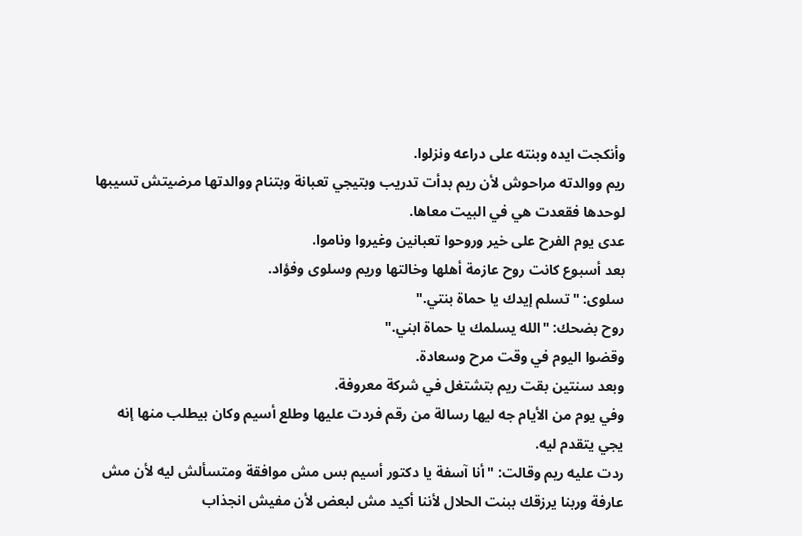وأنكجت ايده وبنته على دراعه ونزلوا.
ريم ووالدته مراحوش لأن ريم بدأت تدريب وبتيجي تعبانة وبتنام ووالدتها مرضيتش تسيبها لوحدها فقعدت هي في البيت معاها.
عدى يوم الفرح على خير وروحوا تعبانين وغيروا وناموا.
بعد أسبوع كانت روح عازمة أهلها وخالتها وريم وسلوى وفؤاد.
سلوى: "تسلم إيدك يا حماة بنتي."
روح بضحك: "الله يسلمك يا حماة ابني."
وقضوا اليوم في وقت مرح وسعادة.
وبعد سنتين بقت ريم بتشتغل في شركة معروفة.
وفي يوم من الأيام جه ليها رسالة من رقم فردت عليها وطلع أسيم وكان بيطلب منها إنه يجي يتقدم ليه.
ردت عليه ريم وقالت: "أنا آسفة يا دكتور أسيم بس مش موافقة ومتسألش ليه لأن مش عارفة وربنا يرزقك ببنت الحلال لأننا أكيد مش لبعض لأن مفيش انجذاب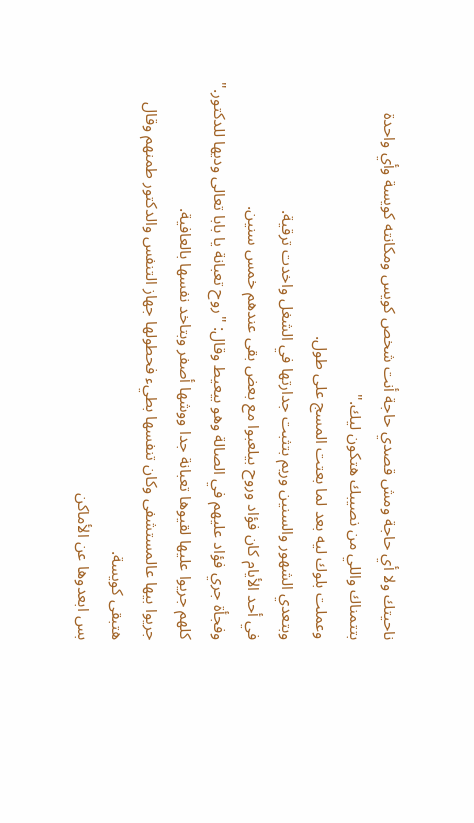ناحيتك ولا أي حاجة ومش قصدي حاجة أنت شخص كويس ومكانته كويسة وأي واحدة بتتمناك واللي من نصيبك هتكون ليك."
وعملت بلوك ليه بعد لما بعتت المسج على طول.
وبتعدي الشهور والسنين وريم بتثبت جدارتها في الشغل واخدت ترقية.
في أحد الأيام كان فؤاد وروح بيلعبوا مع بعض بقى عندهم خمس سنين.
وفجأة جري فؤاد عليهم في الصالة وهو بيعيط وقال: "روح تعبانة يا بابا تعالى وديها للدكتور."
كلهم جريوا عليها لقيوها تعبانة جدا ووشها أصفر وبتاخد نفسها بالعافية.
جريوا بيها عالمستشفى وكان تنفسها بطيء فحطولها جهاز التنفس والدكتور طمنهم وقال هتبقى كويسة.
بس ابعدوها عن الأماكن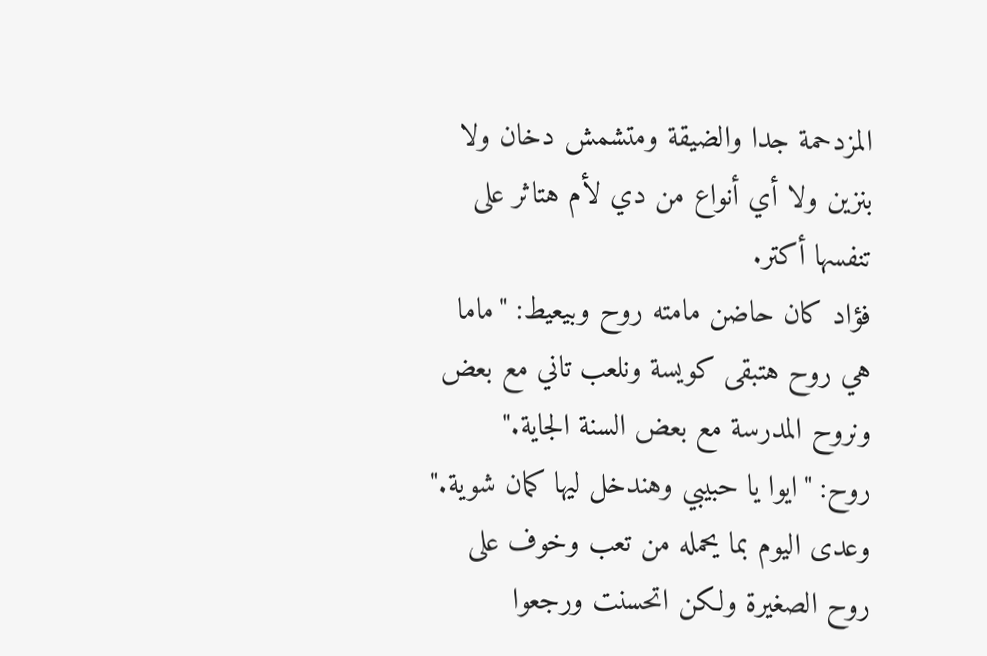المزدحمة جدا والضيقة ومتشمش دخان ولا بنزين ولا أي أنواع من دي لأم هتاثر على تنفسها أكتر.
فؤاد كان حاضن مامته روح وبيعيط: "ماما هي روح هتبقى كويسة ونلعب تاني مع بعض ونروح المدرسة مع بعض السنة الجاية."
روح: "ايوا يا حبيبي وهندخل ليها كمان شوية."
وعدى اليوم بما يحمله من تعب وخوف على روح الصغيرة ولكن اتحسنت ورجعوا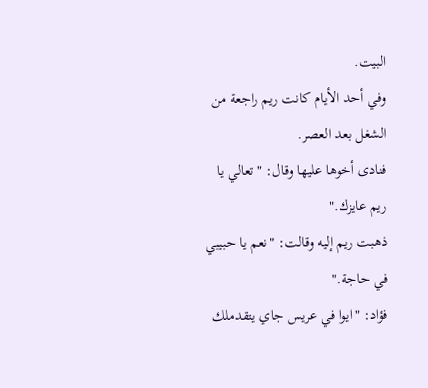البيت.
وفي أحد الأيام كانت ريم راجعة من الشغل بعد العصر.
فنادى أخوها عليها وقال: "تعالي يا ريم عايزك."
ذهبت ريم إليه وقالت: "نعم يا حبيبي في حاجة."
فؤاد: "ايوا في عريس جاي يتقدملك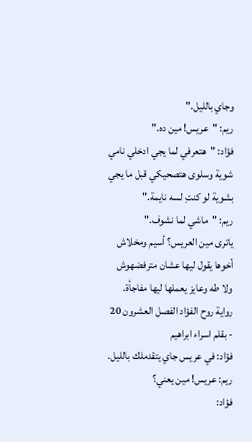وجاي بالليل."
ريم: "عريس! مين ده."
فؤاد: "هتعرفي لما يجي ادخلي نامي شوية وسلوى هتصحيكي قبل ما يجي بشوية لو كنتِ لسه نايمة."
ريم: "ماشي لما نشوف."
ياترى مين العريس؟ أسيم ومخلاش أخوها يقول ليها عشان مترفضهوش ولا طه وعايز يعملها ليها مفاجأة.
رواية روح الفؤاد الفصل العشرون 20 - بقلم اسراء ابراهيم
فؤاد: في عريس جاي يتقدملك بالليل.
ريم: عريس! مين يعني؟
فؤاد: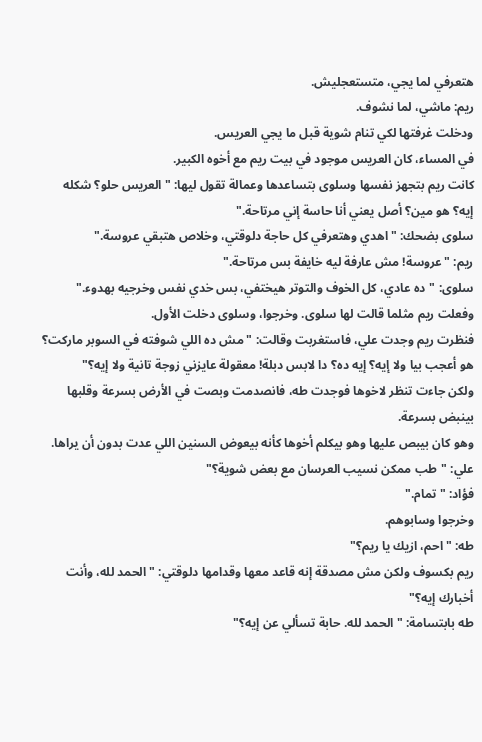هتعرفي لما يجي، متستعجليش.
ريم: ماشي، لما نشوف.
ودخلت غرفتها لكي تنام شوية قبل ما يجي العريس.
في المساء، كان العريس موجود في بيت ريم مع أخوه الكبير.
كانت ريم بتجهز نفسها وسلوى بتساعدها وعمالة تقول ليها: "العريس حلو؟ شكله إيه؟ هو مين؟ أصل يعني أنا حاسة إني مرتاحة."
سلوى بضحك: "اهدي وهتعرفي كل حاجة دلوقتي، وخلاص هتبقي عروسة."
ريم: "عروسة! مش عارفة ليه خايفة بس مرتاحة."
سلوى: "ده عادي، كل الخوف والتوتر هيختفي، بس خدي نفس وخرجيه بهدوء."
وفعلت ريم مثلما قالت لها سلوى. وخرجوا، وسلوى دخلت الأول.
فنظرت ريم وجدت علي، فاستغربت وقالت: "مش ده اللي شوفته في السوبر ماركت؟ هو أعجب بيا ولا إيه؟ إيه ده؟ دا لابس دبلة! معقولة عايزني زوجة تانية ولا إيه؟"
ولكن جاءت تنظر لاخوها فوجدت طه، فانصدمت وبصت في الأرض بسرعة وقلبها بينبض بسرعة.
وهو كان بيبص عليها وهو بيكلم أخوها كأنه بيعوض السنين اللي عدت بدون أن يراها.
علي: "طب ممكن نسيب العرسان مع بعض شوية؟"
فؤاد: "تمام."
وخرجوا وسابوهم.
طه: "احم، ازيك يا ريم؟"
ريم بكسوف ولكن مش مصدقة إنه قاعد معها وقدامها دلوقتي: "الحمد لله، وأنت أخبارك إيه؟"
طه بابتسامة: "الحمد لله. حابة تسألي عن إيه؟"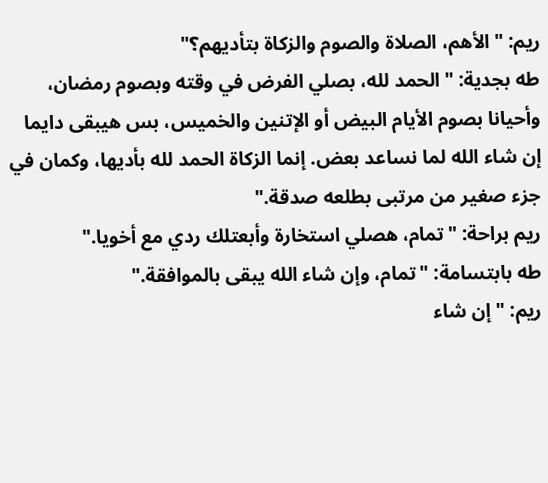ريم: "الأهم، الصلاة والصوم والزكاة بتأديهم؟"
طه بجدية: "الحمد لله، بصلي الفرض في وقته وبصوم رمضان، وأحيانا بصوم الأيام البيض أو الإتنين والخميس، بس هيبقى دايما إن شاء الله لما نساعد بعض. إنما الزكاة الحمد لله بأديها، وكمان في جزء صغير من مرتبى بطلعه صدقة."
ريم براحة: "تمام، هصلي استخارة وأبعتلك ردي مع أخويا."
طه بابتسامة: "تمام، وإن شاء الله يبقى بالموافقة."
ريم: "إن شاء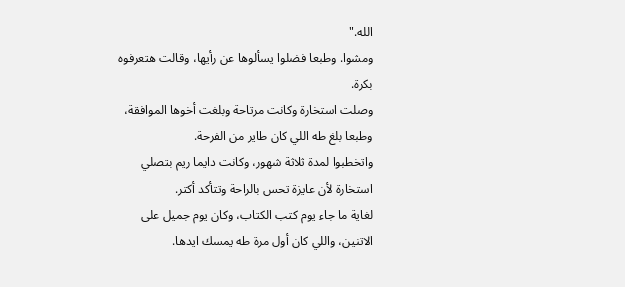الله."
ومشوا. وطبعا فضلوا يسألوها عن رأيها، وقالت هتعرفوه بكرة.
وصلت استخارة وكانت مرتاحة وبلغت أخوها الموافقة، وطبعا بلغ طه اللي كان طاير من الفرحة.
واتخطبوا لمدة ثلاثة شهور، وكانت دايما ريم بتصلي استخارة لأن عايزة تحس بالراحة وتتأكد أكتر.
لغاية ما جاء يوم كتب الكتاب، وكان يوم جميل على الاتنين، واللي كان أول مرة طه يمسك ايدها.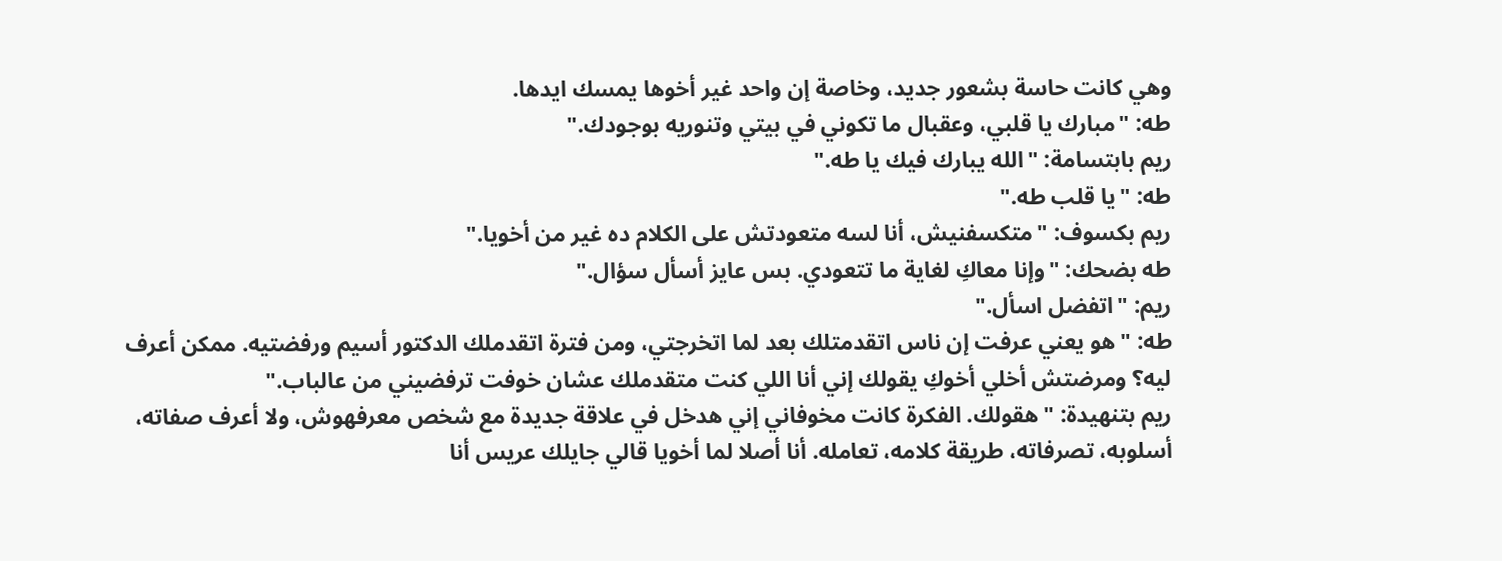وهي كانت حاسة بشعور جديد، وخاصة إن واحد غير أخوها يمسك ايدها.
طه: "مبارك يا قلبي، وعقبال ما تكوني في بيتي وتنوريه بوجودك."
ريم بابتسامة: "الله يبارك فيك يا طه."
طه: "يا قلب طه."
ريم بكسوف: "متكسفنيش، أنا لسه متعودتش على الكلام ده غير من أخويا."
طه بضحك: "وإنا معاكِ لغاية ما تتعودي. بس عايز أسأل سؤال."
ريم: "اتفضل اسأل."
طه: "هو يعني عرفت إن ناس اتقدمتلك بعد لما اتخرجتي، ومن فترة اتقدملك الدكتور أسيم ورفضتيه. ممكن أعرف ليه؟ ومرضتش أخلي أخوكِ يقولك إني أنا اللي كنت متقدملك عشان خوفت ترفضيني من عالباب."
ريم بتنهيدة: "هقولك. الفكرة كانت مخوفاني إني هدخل في علاقة جديدة مع شخص معرفهوش، ولا أعرف صفاته، أسلوبه، تصرفاته، طريقة كلامه، تعامله. أنا أصلا لما أخويا قالي جايلك عريس أنا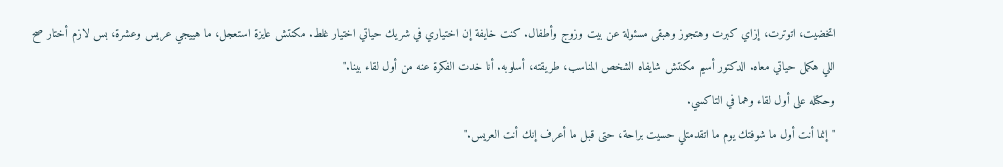اتخضيت، اتوترت، إزاي كبرت وهتجوز وهبقى مسئولة عن بيت وزوج وأطفال. كنت خايفة إن اختياري في شريك حياتي اختيار غلط. مكنتش عايزة استعجل، ما هييجي عريس وعشرة، بس لازم أختار صح اللي هكمل حياتي معاه. الدكتور أسيم مكنتش شايفاه الشخص المناسب، طريقته، أسلوبه. أنا خدت الفكرة عنه من أول لقاء بينا."
وحكتله على أول لقاء وهما في التاكسي.
"إنما أنت أول ما شوفتك يوم ما اتقدمتلي حسيت براحة، حتى قبل ما أعرف إنك أنت العريس."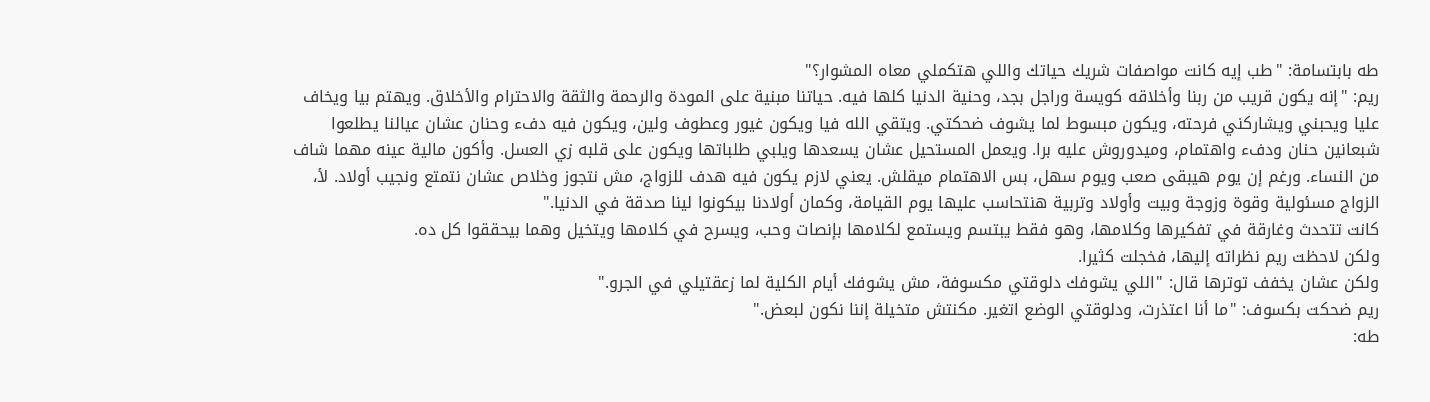طه بابتسامة: "طب إيه كانت مواصفات شريك حياتك واللي هتكملي معاه المشوار؟"
ريم: "إنه يكون قريب من ربنا وأخلاقه كويسة وراجل بجد، وحنية الدنيا كلها فيه. حياتنا مبنية على المودة والرحمة والثقة والاحترام والأخلاق. ويهتم بيا ويخاف عليا ويحبني ويشاركني فرحته، ويكون مبسوط لما يشوف ضحكتي. ويتقي الله فيا ويكون غيور وعطوف ولين، ويكون فيه دفء وحنان عشان عيالنا يطلعوا شبعانين حنان ودفء واهتمام، وميدوروش عليه برا. ويعمل المستحيل عشان يسعدها ويلبي طلباتها ويكون على قلبه زي العسل. وأكون مالية عينه مهما شاف من النساء. ورغم إن يوم هيبقى صعب ويوم سهل، بس الاهتمام ميقلش. يعني لازم يكون فيه هدف للزواج، مش نتجوز وخلاص عشان نتمتع ونجيب أولاد. لأ، الزواج مسئولية وقوة وزوجة وبيت وأولاد وتربية هنتحاسب عليها يوم القيامة، وكمان أولادنا بيكونوا لينا صدقة في الدنيا."
كانت تتحدث وغارقة في تفكيرها وكلامها، وهو فقط يبتسم ويستمع لكلامها بإنصات وحب، ويسرح في كلامها ويتخيل وهما بيحققوا كل ده.
ولكن لاحظت ريم نظراته إليها، فخجلت كثيرا.
ولكن عشان يخفف توترها قال: "اللي يشوفك دلوقتي مكسوفة، مش يشوفك أيام الكلية لما زعقتيلي في الجرو."
ريم ضحكت بكسوف: "ما أنا اعتذرت، ودلوقتي الوضع اتغير. مكنتش متخيلة إننا نكون لبعض."
طه: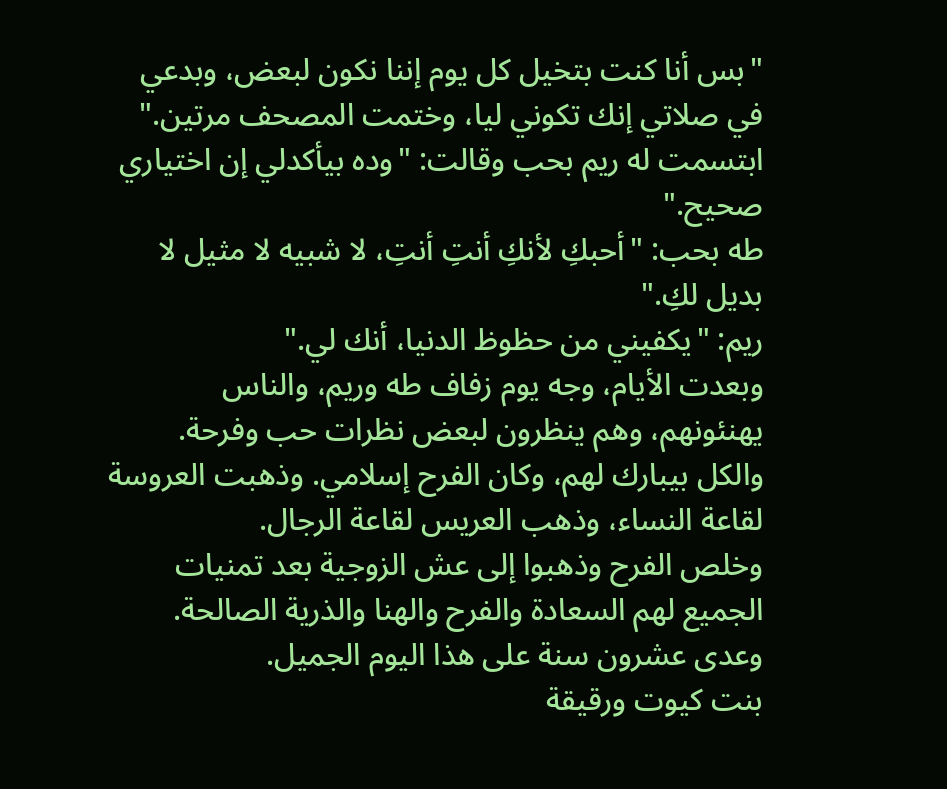"بس أنا كنت بتخيل كل يوم إننا نكون لبعض، وبدعي في صلاتي إنك تكوني ليا، وختمت المصحف مرتين."
ابتسمت له ريم بحب وقالت: "وده بيأكدلي إن اختياري صحيح."
طه بحب: "أحبكِ لأنكِ أنتِ أنتِ، لا شبيه لا مثيل لا بديل لكِ."
ريم: "يكفيني من حظوظ الدنيا، أنك لي."
وبعدت الأيام، وجه يوم زفاف طه وريم، والناس يهنئونهم، وهم ينظرون لبعض نظرات حب وفرحة.
والكل بيبارك لهم، وكان الفرح إسلامي. وذهبت العروسة لقاعة النساء، وذهب العريس لقاعة الرجال.
وخلص الفرح وذهبوا إلى عش الزوجية بعد تمنيات الجميع لهم السعادة والفرح والهنا والذرية الصالحة.
وعدى عشرون سنة على هذا اليوم الجميل.
بنت كيوت ورقيقة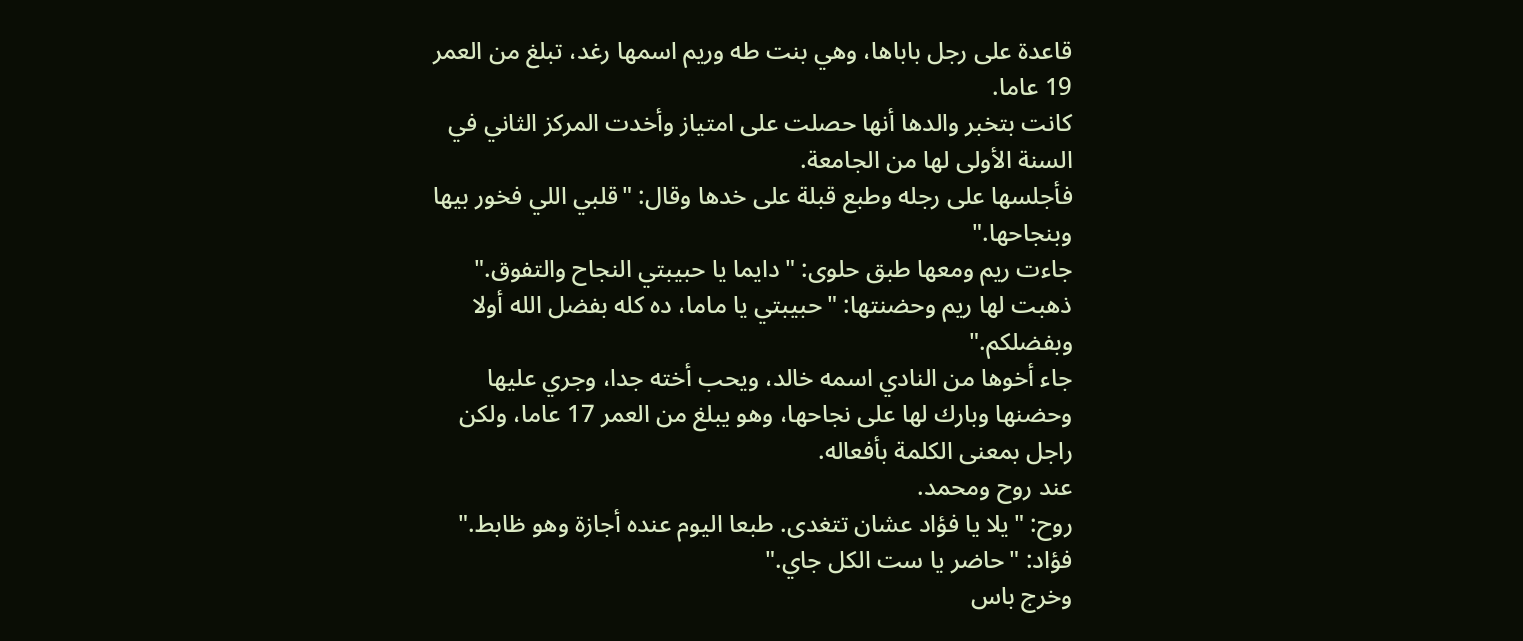قاعدة على رجل باباها، وهي بنت طه وريم اسمها رغد، تبلغ من العمر 19 عاما.
كانت بتخبر والدها أنها حصلت على امتياز وأخدت المركز الثاني في السنة الأولى لها من الجامعة.
فأجلسها على رجله وطبع قبلة على خدها وقال: "قلبي اللي فخور بيها وبنجاحها."
جاءت ريم ومعها طبق حلوى: "دايما يا حبيبتي النجاح والتفوق."
ذهبت لها ريم وحضنتها: "حبيبتي يا ماما، ده كله بفضل الله أولا وبفضلكم."
جاء أخوها من النادي اسمه خالد، ويحب أخته جدا، وجري عليها وحضنها وبارك لها على نجاحها، وهو يبلغ من العمر 17 عاما، ولكن راجل بمعنى الكلمة بأفعاله.
عند روح ومحمد.
روح: "يلا يا فؤاد عشان تتغدى. طبعا اليوم عنده أجازة وهو ظابط."
فؤاد: "حاضر يا ست الكل جاي."
وخرج باس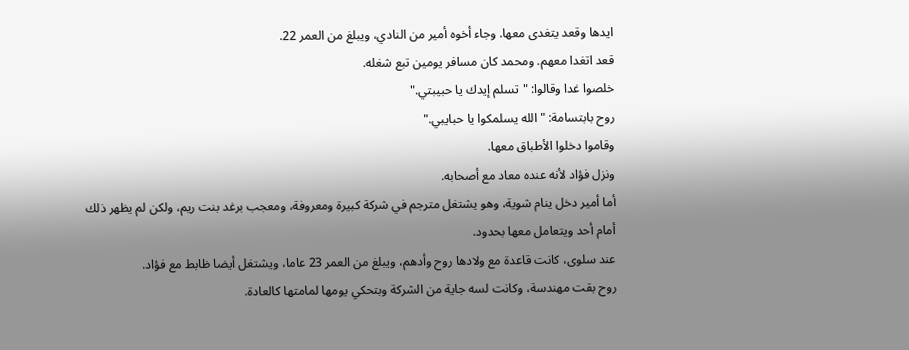ايدها وقعد يتغدى معها. وجاء أخوه أمير من النادي، ويبلغ من العمر 22.
قعد اتغدا معهم. ومحمد كان مسافر يومين تبع شغله.
خلصوا غدا وقالوا: "تسلم إيدك يا حبيبتي."
روح بابتسامة: "الله يسلمكوا يا حبايبي."
وقاموا دخلوا الأطباق معها.
ونزل فؤاد لأنه عنده معاد مع أصحابه.
أما أمير دخل ينام شوية، وهو يشتغل مترجم في شركة كبيرة ومعروفة، ومعجب برغد بنت ريم، ولكن لم يظهر ذلك أمام أحد ويتعامل معها بحدود.
عند سلوى، كانت قاعدة مع ولادها روح وأدهم، ويبلغ من العمر 23 عاما، ويشتغل أيضا ظابط مع فؤاد.
روح بقت مهندسة، وكانت لسه جاية من الشركة وبتحكي يومها لمامتها كالعادة.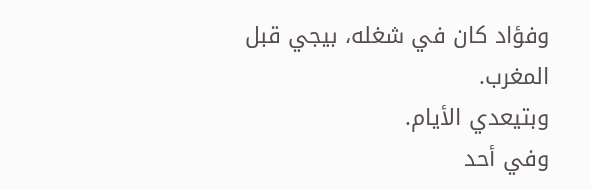وفؤاد كان في شغله، بيجي قبل المغرب.
وبتيعدي الأيام.
وفي أحد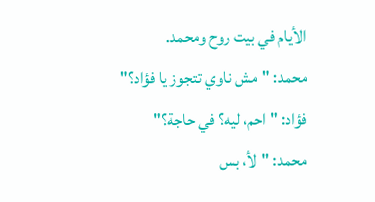الأيام في بيت روح ومحمد.
محمد: "مش ناوي تتجوز يا فؤاد؟"
فؤاد: "احم، ليه؟ في حاجة؟"
محمد: "لأ، بس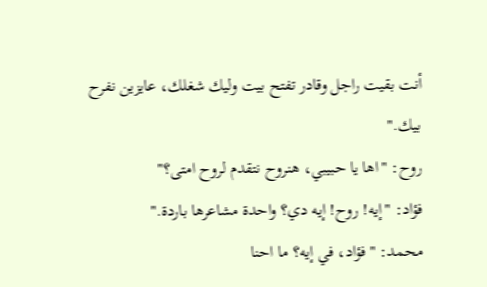أنت بقيت راجل وقادر تفتح بيت وليك شغلك، عايزين نفرح بيك."
روح: "اها يا حبيبي، هنروح نتقدم لروح امتى؟"
فؤاد: "إيه! روح! إيه دي؟ واحدة مشاعرها باردة."
محمد: "فؤاد، في إيه؟ ما احنا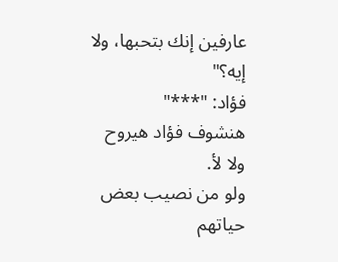عارفين إنك بتحبها، ولا إيه؟"
فؤاد: "***"
هنشوف فؤاد هيروح ولا لأ.
ولو من نصيب بعض حياتهم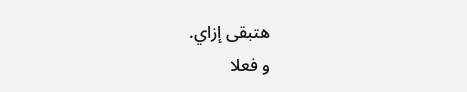هتبقى إزاي.
و فعلا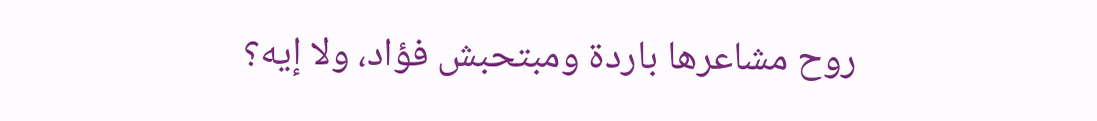روح مشاعرها باردة ومبتحبش فؤاد، ولا إيه؟